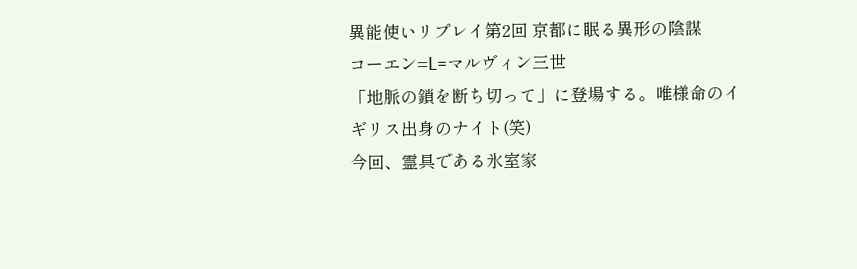異能使いリプレイ第2回 京都に眠る異形の陰謀
コーエン=L=マルヴィン三世
「地脈の鎖を断ち切って」に登場する。唯様命のイギリス出身のナイト(笑)
今回、霊具である氷室家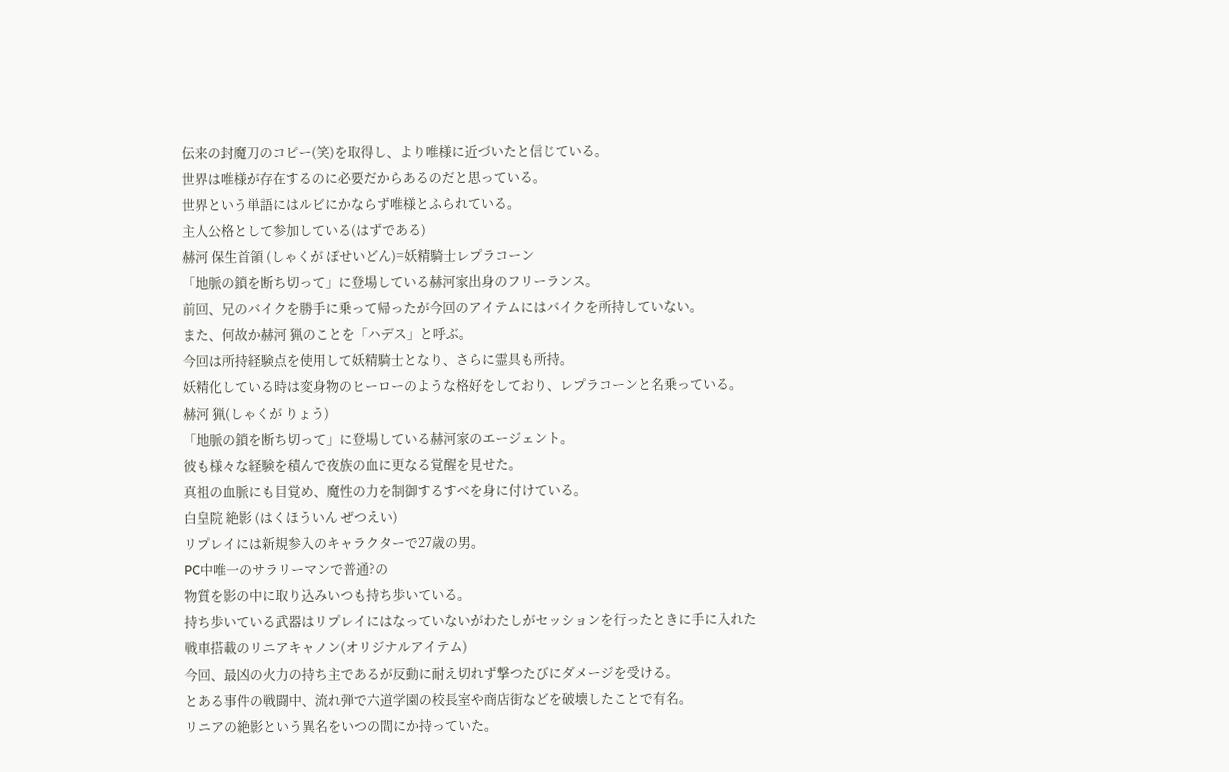伝来の封魔刀のコピー(笑)を取得し、より唯様に近づいたと信じている。
世界は唯様が存在するのに必要だからあるのだと思っている。
世界という単語にはルビにかならず唯様とふられている。
主人公格として参加している(はずである)
赫河 保生首領 (しゃくが ぽせいどん)=妖精騎士レプラコーン
「地脈の鎖を断ち切って」に登場している赫河家出身のフリーランス。
前回、兄のバイクを勝手に乗って帰ったが今回のアイテムにはバイクを所持していない。
また、何故か赫河 猟のことを「ハデス」と呼ぶ。
今回は所持経験点を使用して妖精騎士となり、さらに霊具も所持。
妖精化している時は変身物のヒーローのような格好をしており、レプラコーンと名乗っている。
赫河 猟(しゃくが りょう)
「地脈の鎖を断ち切って」に登場している赫河家のエージェント。
彼も様々な経験を積んで夜族の血に更なる覚醒を見せた。
真祖の血脈にも目覚め、魔性の力を制御するすべを身に付けている。
白皇院 絶影 (はくほういん ぜつえい)
リプレイには新規参入のキャラクターで27歳の男。
PC中唯一のサラリーマンで普通?の
物質を影の中に取り込みいつも持ち歩いている。
持ち歩いている武器はリプレイにはなっていないがわたしがセッションを行ったときに手に入れた
戦車搭載のリニアキャノン(オリジナルアイテム)
今回、最凶の火力の持ち主であるが反動に耐え切れず撃つたびにダメージを受ける。
とある事件の戦闘中、流れ弾で六道学園の校長室や商店街などを破壊したことで有名。
リニアの絶影という異名をいつの間にか持っていた。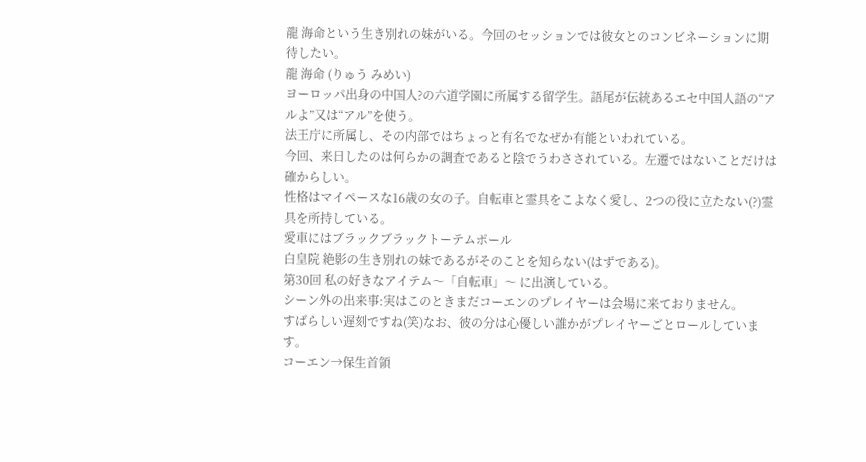龍 海命という生き別れの妹がいる。今回のセッションでは彼女とのコンビネーションに期待したい。
龍 海命 (りゅう みめい)
ヨーロッパ出身の中国人?の六道学園に所属する留学生。語尾が伝統あるエセ中国人語の“アルよ”又は“アル”を使う。
法王庁に所属し、その内部ではちょっと有名でなぜか有能といわれている。
今回、来日したのは何らかの調査であると陰でうわさされている。左遷ではないことだけは確からしい。
性格はマイペースな16歳の女の子。自転車と霊具をこよなく愛し、2つの役に立たない(?)霊具を所持している。
愛車にはブラックブラックトーテムポール
白皇院 絶影の生き別れの妹であるがそのことを知らない(はずである)。
第30回 私の好きなアイテム〜「自転車」〜 に出演している。
シーン外の出来事:実はこのときまだコーエンのプレイヤーは会場に来ておりません。
すばらしい遅刻ですね(笑)なお、彼の分は心優しい誰かがプレイヤーごとロールしています。
コーエン→保生首領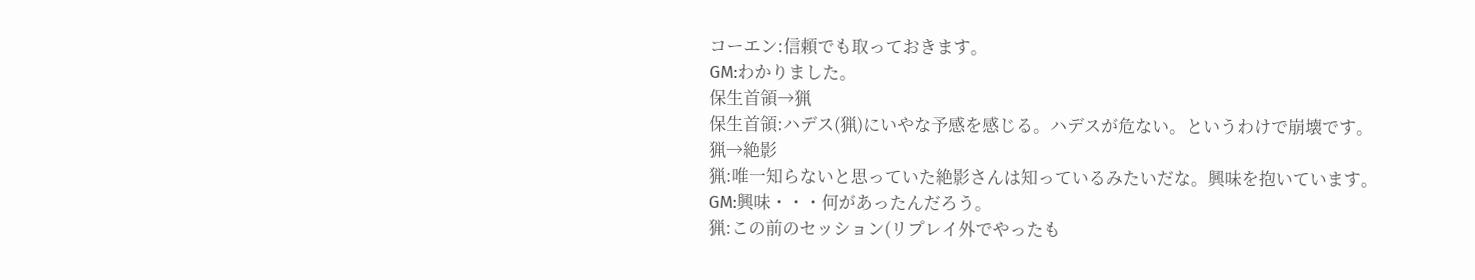コーエン:信頼でも取っておきます。
GM:わかりました。
保生首領→猟
保生首領:ハデス(猟)にいやな予感を感じる。ハデスが危ない。というわけで崩壊です。
猟→絶影
猟:唯一知らないと思っていた絶影さんは知っているみたいだな。興味を抱いています。
GM:興味・・・何があったんだろう。
猟:この前のセッション(リプレイ外でやったも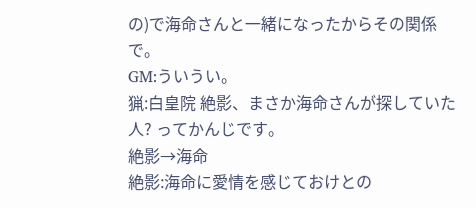の)で海命さんと一緒になったからその関係で。
GM:ういうい。
猟:白皇院 絶影、まさか海命さんが探していた人? ってかんじです。
絶影→海命
絶影:海命に愛情を感じておけとの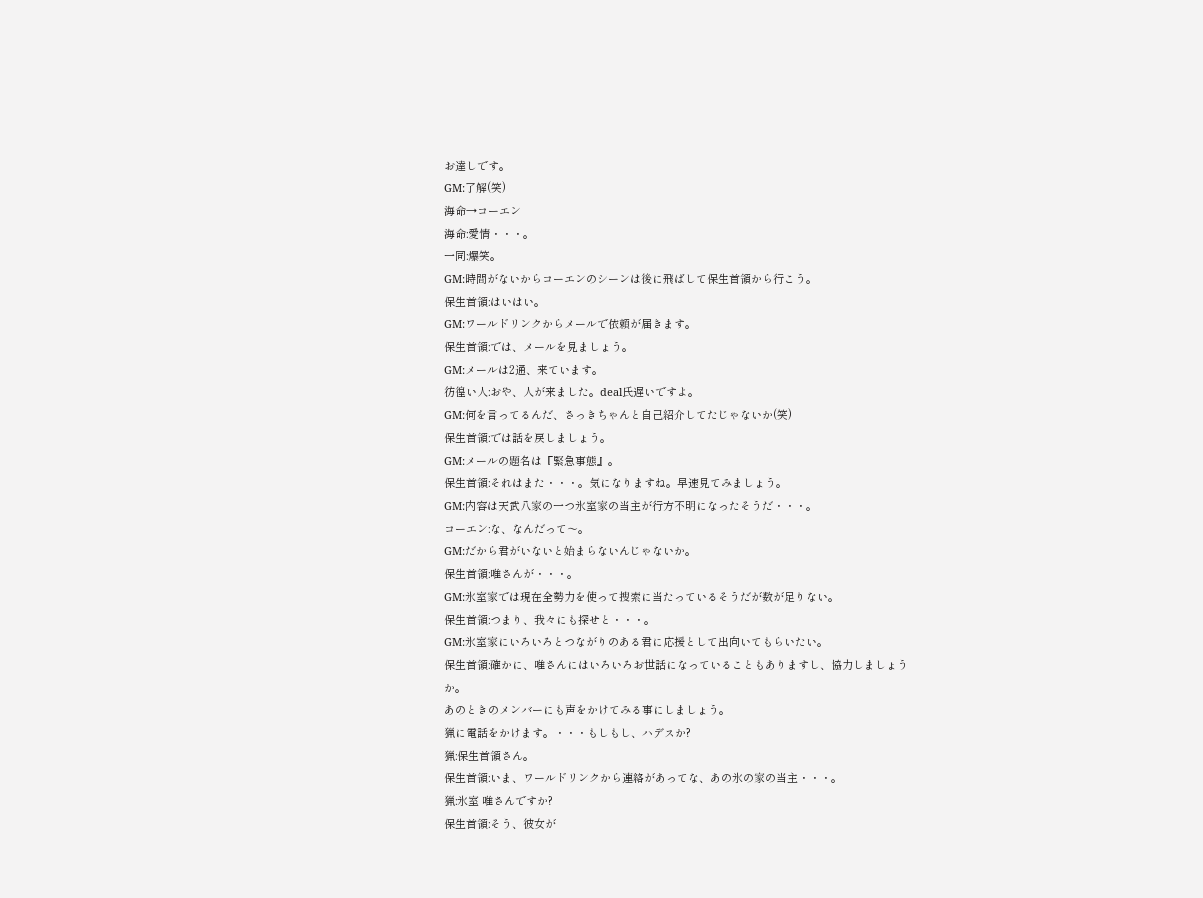お達しです。
GM:了解(笑)
海命→コーエン
海命:愛情・・・。
一同:爆笑。
GM:時間がないからコーエンのシーンは後に飛ばして保生首領から行こう。
保生首領:はいはい。
GM:ワールドリンクからメールで依頼が届きます。
保生首領:では、メールを見ましょう。
GM:メールは2通、来ています。
彷徨い人:おや、人が来ました。deal氏遅いですよ。
GM:何を言ってるんだ、さっきちゃんと自己紹介してたじゃないか(笑)
保生首領:では話を戻しましょう。
GM:メールの題名は『緊急事態』。
保生首領:それはまた・・・。気になりますね。早速見てみましょう。
GM:内容は天武八家の一つ氷室家の当主が行方不明になったそうだ・・・。
コーエン:な、なんだって〜。
GM:だから君がいないと始まらないんじゃないか。
保生首領:唯さんが・・・。
GM:氷室家では現在全勢力を使って捜索に当たっているそうだが数が足りない。
保生首領:つまり、我々にも探せと・・・。
GM:氷室家にいろいろとつながりのある君に応援として出向いてもらいたい。
保生首領:確かに、唯さんにはいろいろお世話になっていることもありますし、協力しましょうか。
あのときのメンバーにも声をかけてみる事にしましょう。
猟に電話をかけます。・・・もしもし、ハデスか?
猟:保生首領さん。
保生首領:いま、ワールドリンクから連絡があってな、あの氷の家の当主・・・。
猟:氷室 唯さんですか?
保生首領:そう、彼女が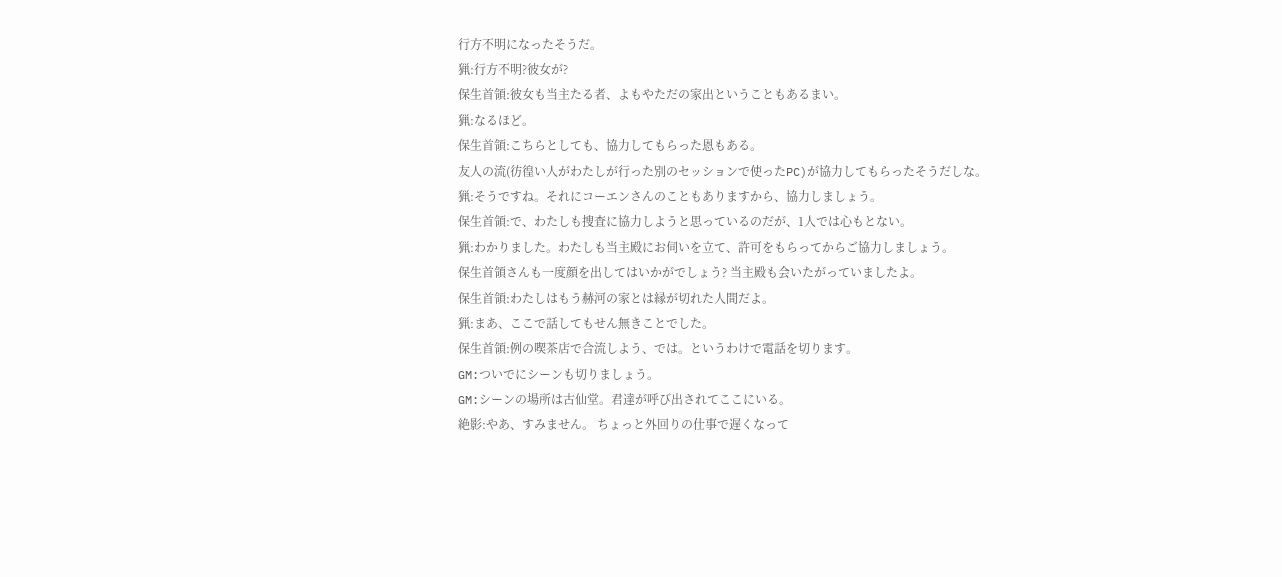行方不明になったそうだ。
猟:行方不明?彼女が?
保生首領:彼女も当主たる者、よもやただの家出ということもあるまい。
猟:なるほど。
保生首領:こちらとしても、協力してもらった恩もある。
友人の流(彷徨い人がわたしが行った別のセッションで使ったPC)が協力してもらったそうだしな。
猟:そうですね。それにコーエンさんのこともありますから、協力しましょう。
保生首領:で、わたしも捜査に協力しようと思っているのだが、1人では心もとない。
猟:わかりました。わたしも当主殿にお伺いを立て、許可をもらってからご協力しましょう。
保生首領さんも一度顔を出してはいかがでしょう? 当主殿も会いたがっていましたよ。
保生首領:わたしはもう赫河の家とは縁が切れた人間だよ。
猟:まあ、ここで話してもせん無きことでした。
保生首領:例の喫茶店で合流しよう、では。というわけで電話を切ります。
GM:ついでにシーンも切りましょう。
GM:シーンの場所は古仙堂。君達が呼び出されてここにいる。
絶影:やあ、すみません。 ちょっと外回りの仕事で遅くなって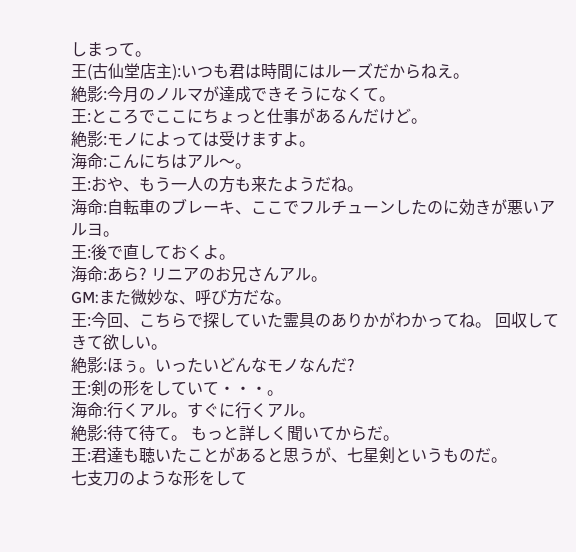しまって。
王(古仙堂店主):いつも君は時間にはルーズだからねえ。
絶影:今月のノルマが達成できそうになくて。
王:ところでここにちょっと仕事があるんだけど。
絶影:モノによっては受けますよ。
海命:こんにちはアル〜。
王:おや、もう一人の方も来たようだね。
海命:自転車のブレーキ、ここでフルチューンしたのに効きが悪いアルヨ。
王:後で直しておくよ。
海命:あら? リニアのお兄さんアル。
GM:また微妙な、呼び方だな。
王:今回、こちらで探していた霊具のありかがわかってね。 回収してきて欲しい。
絶影:ほぅ。いったいどんなモノなんだ?
王:剣の形をしていて・・・。
海命:行くアル。すぐに行くアル。
絶影:待て待て。 もっと詳しく聞いてからだ。
王:君達も聴いたことがあると思うが、七星剣というものだ。
七支刀のような形をして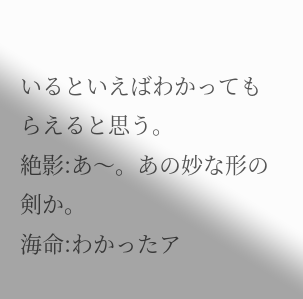いるといえばわかってもらえると思う。
絶影:あ〜。あの妙な形の剣か。
海命:わかったア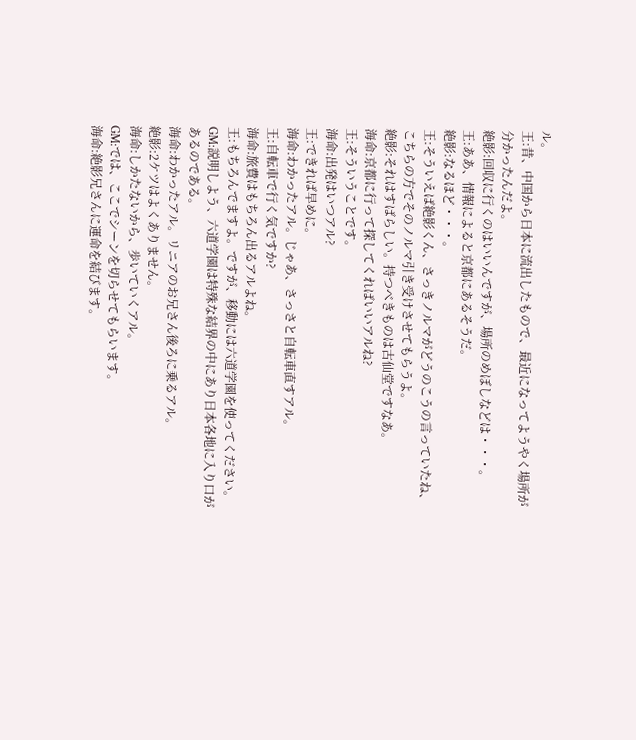ル。
王:昔、中国から日本に流出したもので、最近になってようやく場所が分かったんだよ。
絶影:回収に行くのはいいんですが、場所のめぼしなどは・・・。
王:ああ、情報によると京都にあるそうだ。
絶影:なるほど・・・。
王:そういえば絶影くん、さっきノルマがどうのこうの言っていたね、こちらの方でそのノルマ引き受けさせてもらうよ。
絶影:それはすばらしい。持つべきものは古仙堂ですなあ。
海命:京都に行って探してくればいいアルね?
王:そういうことです。
海命:出発はいつアル?
王:できれば早めに。
海命:わかったアル。じゃあ、さっさと自転車直すアル。
王:自転車で行く気ですか?
海命:旅費はもちろん出るアルよね。
王:もちろんでますよ。ですが、移動には六道学園を使ってください。
GM:説明しよう、六道学園は特殊な結界の中にあり日本各地に入り口があるのである。
海命:わかったアル。リニアのお兄さん後ろに乗るアル。
絶影:2ケツはよくありません。
海命:しかたないから、歩いていくアル。
GM:では、ここでシーンを切らせてもらいます。
海命:絶影兄さんに運命を結びます。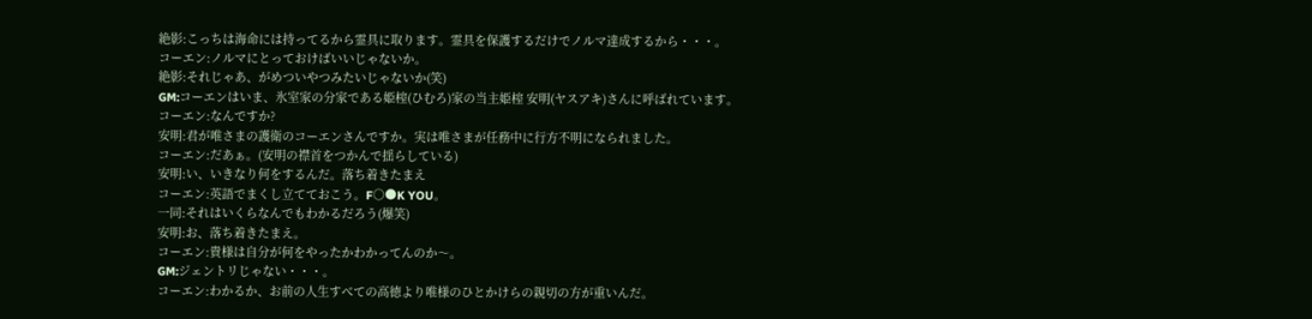絶影:こっちは海命には持ってるから霊具に取ります。霊具を保護するだけでノルマ達成するから・・・。
コーエン:ノルマにとっておけばいいじゃないか。
絶影:それじゃあ、がめついやつみたいじゃないか(笑)
GM:コーエンはいま、氷室家の分家である姫榁(ひむろ)家の当主姫榁 安明(ヤスアキ)さんに呼ばれています。
コーエン:なんですか?
安明:君が唯さまの護衛のコーエンさんですか。実は唯さまが任務中に行方不明になられました。
コーエン:だあぁ。(安明の襟首をつかんで揺らしている)
安明:い、いきなり何をするんだ。落ち着きたまえ
コーエン:英語でまくし立てておこう。F○●K YOU。
一同:それはいくらなんでもわかるだろう(爆笑)
安明:お、落ち着きたまえ。
コーエン:貴様は自分が何をやったかわかってんのか〜。
GM:ジェントリじゃない・・・。
コーエン:わかるか、お前の人生すべての高徳より唯様のひとかけらの親切の方が重いんだ。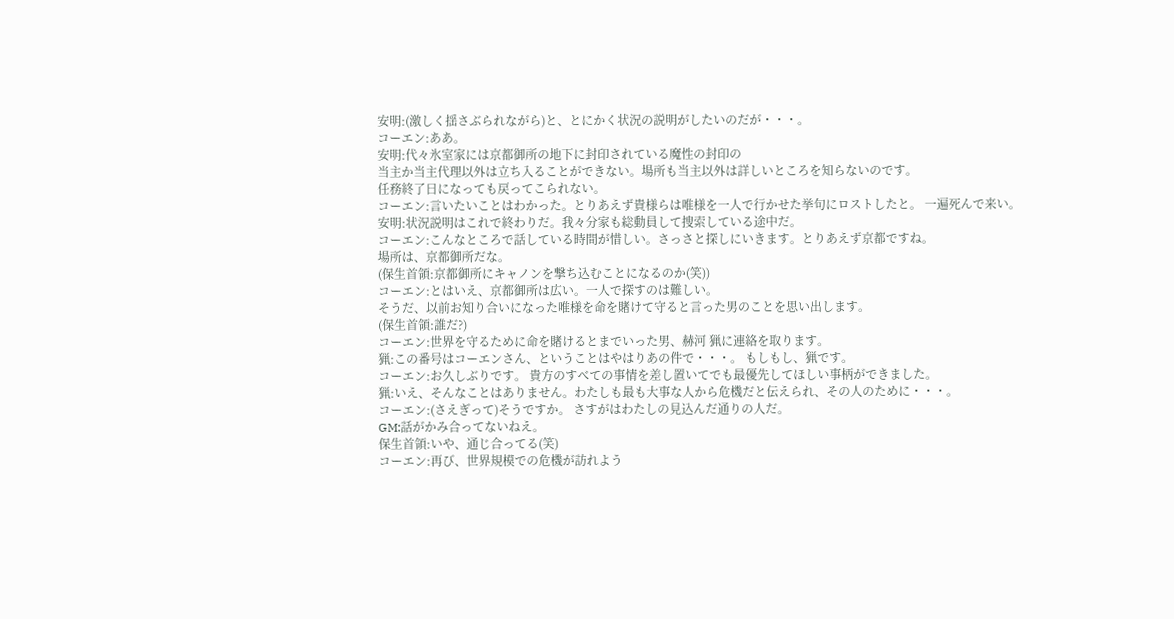安明:(激しく揺さぶられながら)と、とにかく状況の説明がしたいのだが・・・。
コーエン:ああ。
安明:代々氷室家には京都御所の地下に封印されている魔性の封印の
当主か当主代理以外は立ち入ることができない。場所も当主以外は詳しいところを知らないのです。
任務終了日になっても戻ってこられない。
コーエン:言いたいことはわかった。とりあえず貴様らは唯様を一人で行かせた挙句にロストしたと。 一遍死んで来い。
安明:状況説明はこれで終わりだ。我々分家も総動員して捜索している途中だ。
コーエン:こんなところで話している時間が惜しい。さっさと探しにいきます。とりあえず京都ですね。
場所は、京都御所だな。
(保生首領:京都御所にキャノンを撃ち込むことになるのか(笑))
コーエン:とはいえ、京都御所は広い。一人で探すのは難しい。
そうだ、以前お知り合いになった唯様を命を賭けて守ると言った男のことを思い出します。
(保生首領:誰だ?)
コーエン:世界を守るために命を賭けるとまでいった男、赫河 猟に連絡を取ります。
猟:この番号はコーエンさん、ということはやはりあの件で・・・。 もしもし、猟です。
コーエン:お久しぶりです。 貴方のすべての事情を差し置いてでも最優先してほしい事柄ができました。
猟:いえ、そんなことはありません。わたしも最も大事な人から危機だと伝えられ、その人のために・・・。
コーエン:(さえぎって)そうですか。 さすがはわたしの見込んだ通りの人だ。
GM:話がかみ合ってないねえ。
保生首領:いや、通じ合ってる(笑)
コーエン:再び、世界規模での危機が訪れよう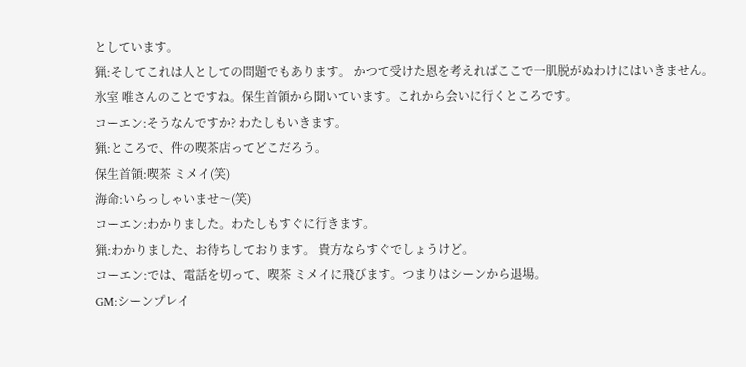としています。
猟:そしてこれは人としての問題でもあります。 かつて受けた恩を考えればここで一肌脱がぬわけにはいきません。
氷室 唯さんのことですね。保生首領から聞いています。これから会いに行くところです。
コーエン:そうなんですか? わたしもいきます。
猟:ところで、件の喫茶店ってどこだろう。
保生首領:喫茶 ミメイ(笑)
海命:いらっしゃいませ〜(笑)
コーエン:わかりました。わたしもすぐに行きます。
猟:わかりました、お待ちしております。 貴方ならすぐでしょうけど。
コーエン:では、電話を切って、喫茶 ミメイに飛びます。つまりはシーンから退場。
GM:シーンプレイ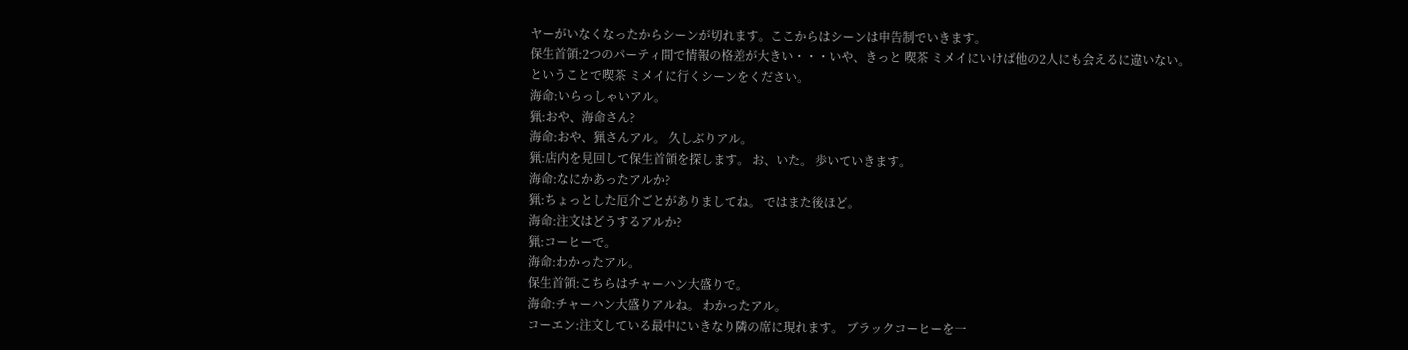ヤーがいなくなったからシーンが切れます。ここからはシーンは申告制でいきます。
保生首領:2つのパーティ間で情報の格差が大きい・・・いや、きっと 喫茶 ミメイにいけば他の2人にも会えるに違いない。
ということで喫茶 ミメイに行くシーンをください。
海命:いらっしゃいアル。
猟:おや、海命さん?
海命:おや、猟さんアル。 久しぶりアル。
猟:店内を見回して保生首領を探します。 お、いた。 歩いていきます。
海命:なにかあったアルか?
猟:ちょっとした厄介ごとがありましてね。 ではまた後ほど。
海命:注文はどうするアルか?
猟:コーヒーで。
海命:わかったアル。
保生首領:こちらはチャーハン大盛りで。
海命:チャーハン大盛りアルね。 わかったアル。
コーエン:注文している最中にいきなり隣の席に現れます。 ブラックコーヒーを一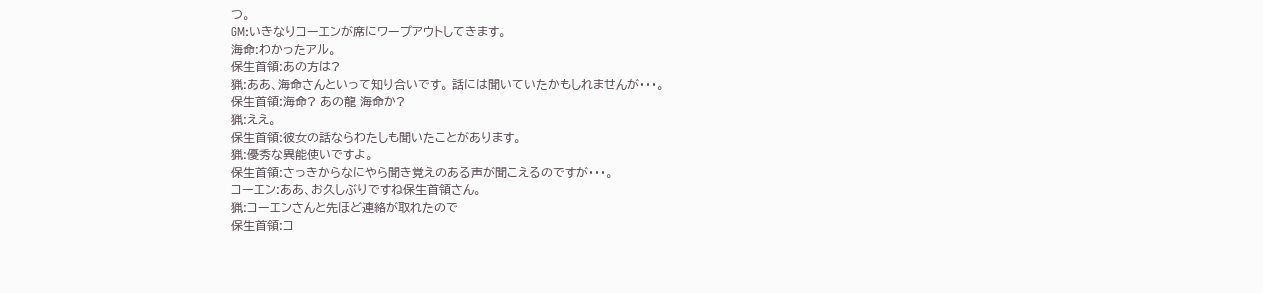つ。
GM:いきなりコーエンが席にワープアウトしてきます。
海命:わかったアル。
保生首領:あの方は?
猟:ああ、海命さんといって知り合いです。 話には聞いていたかもしれませんが・・・。
保生首領:海命? あの龍 海命か?
猟:ええ。
保生首領:彼女の話ならわたしも聞いたことがあります。
猟:優秀な異能使いですよ。
保生首領:さっきからなにやら聞き覚えのある声が聞こえるのですが・・・。
コーエン:ああ、お久しぶりですね保生首領さん。
猟:コーエンさんと先ほど連絡が取れたので
保生首領:コ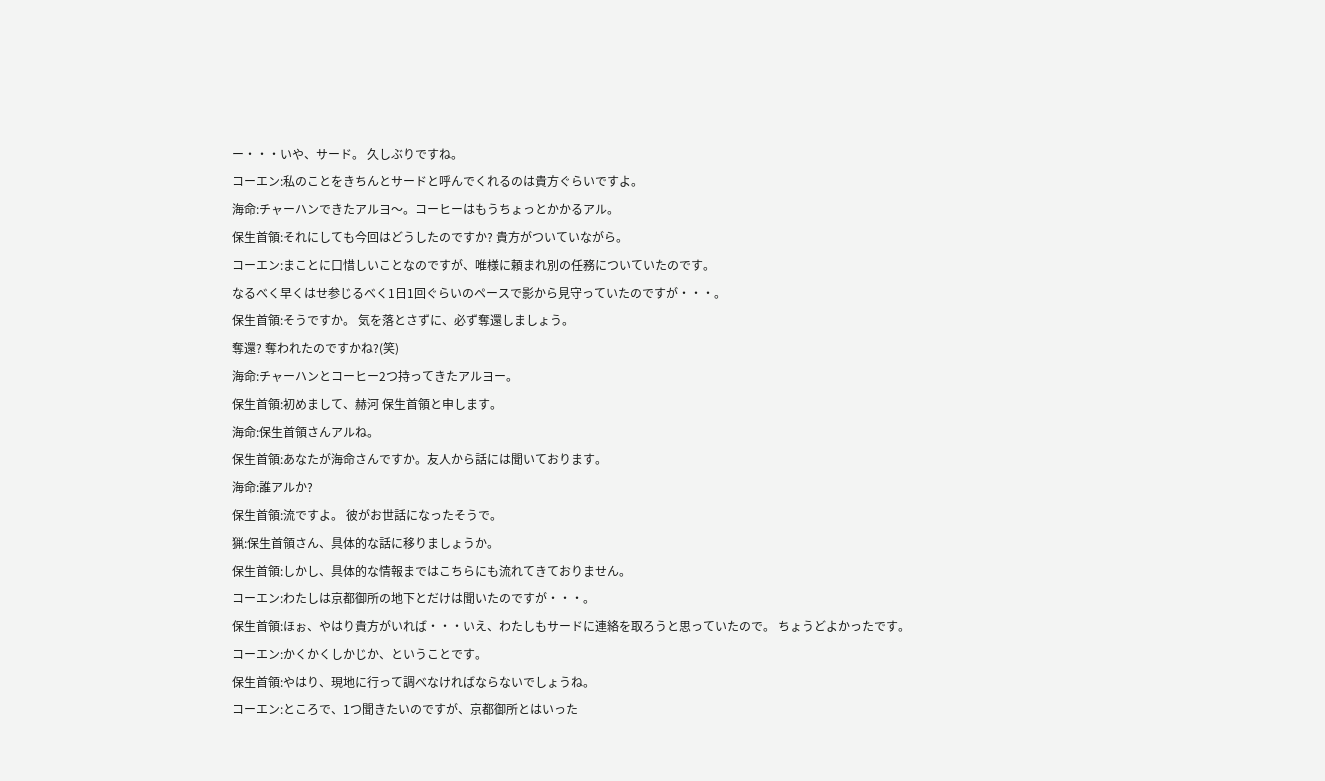ー・・・いや、サード。 久しぶりですね。
コーエン:私のことをきちんとサードと呼んでくれるのは貴方ぐらいですよ。
海命:チャーハンできたアルヨ〜。コーヒーはもうちょっとかかるアル。
保生首領:それにしても今回はどうしたのですか? 貴方がついていながら。
コーエン:まことに口惜しいことなのですが、唯様に頼まれ別の任務についていたのです。
なるべく早くはせ参じるべく1日1回ぐらいのペースで影から見守っていたのですが・・・。
保生首領:そうですか。 気を落とさずに、必ず奪還しましょう。
奪還? 奪われたのですかね?(笑)
海命:チャーハンとコーヒー2つ持ってきたアルヨー。
保生首領:初めまして、赫河 保生首領と申します。
海命:保生首領さんアルね。
保生首領:あなたが海命さんですか。友人から話には聞いております。
海命:誰アルか?
保生首領:流ですよ。 彼がお世話になったそうで。
猟:保生首領さん、具体的な話に移りましょうか。
保生首領:しかし、具体的な情報まではこちらにも流れてきておりません。
コーエン:わたしは京都御所の地下とだけは聞いたのですが・・・。
保生首領:ほぉ、やはり貴方がいれば・・・いえ、わたしもサードに連絡を取ろうと思っていたので。 ちょうどよかったです。
コーエン:かくかくしかじか、ということです。
保生首領:やはり、現地に行って調べなければならないでしょうね。
コーエン:ところで、1つ聞きたいのですが、京都御所とはいった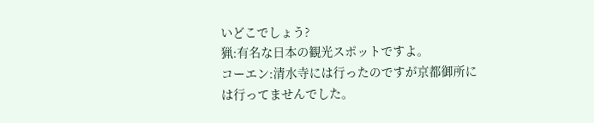いどこでしょう?
猟:有名な日本の観光スポットですよ。
コーエン:清水寺には行ったのですが京都御所には行ってませんでした。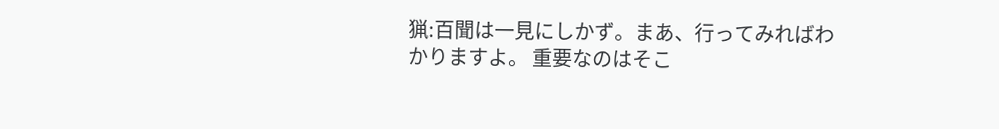猟:百聞は一見にしかず。まあ、行ってみればわかりますよ。 重要なのはそこ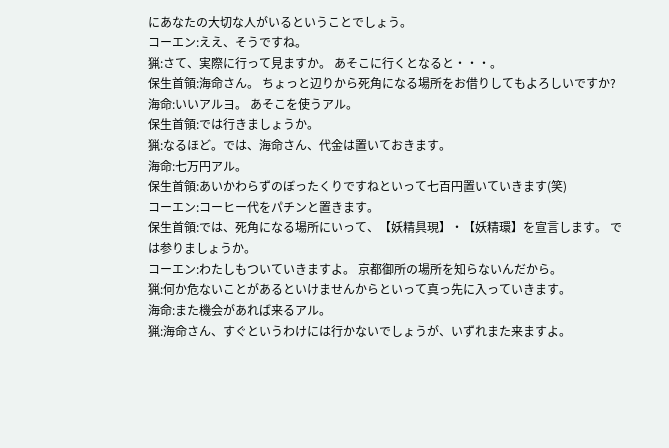にあなたの大切な人がいるということでしょう。
コーエン:ええ、そうですね。
猟:さて、実際に行って見ますか。 あそこに行くとなると・・・。
保生首領:海命さん。 ちょっと辺りから死角になる場所をお借りしてもよろしいですか?
海命:いいアルヨ。 あそこを使うアル。
保生首領:では行きましょうか。
猟:なるほど。では、海命さん、代金は置いておきます。
海命:七万円アル。
保生首領:あいかわらずのぼったくりですねといって七百円置いていきます(笑)
コーエン:コーヒー代をパチンと置きます。
保生首領:では、死角になる場所にいって、【妖精具現】・【妖精環】を宣言します。 では参りましょうか。
コーエン:わたしもついていきますよ。 京都御所の場所を知らないんだから。
猟:何か危ないことがあるといけませんからといって真っ先に入っていきます。
海命:また機会があれば来るアル。
猟:海命さん、すぐというわけには行かないでしょうが、いずれまた来ますよ。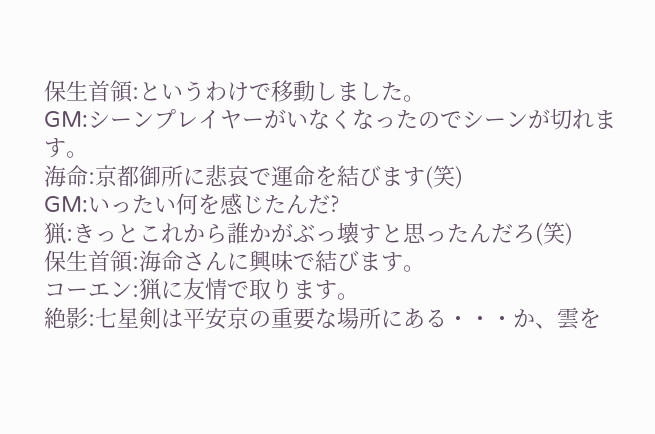保生首領:というわけで移動しました。
GM:シーンプレイヤーがいなくなったのでシーンが切れます。
海命:京都御所に悲哀で運命を結びます(笑)
GM:いったい何を感じたんだ?
猟:きっとこれから誰かがぶっ壊すと思ったんだろ(笑)
保生首領:海命さんに興味で結びます。
コーエン:猟に友情で取ります。
絶影:七星剣は平安京の重要な場所にある・・・か、雲を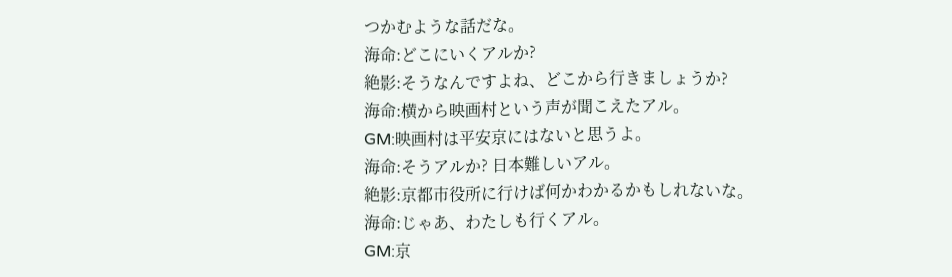つかむような話だな。
海命:どこにいくアルか?
絶影:そうなんですよね、どこから行きましょうか?
海命:横から映画村という声が聞こえたアル。
GM:映画村は平安京にはないと思うよ。
海命:そうアルか? 日本難しいアル。
絶影:京都市役所に行けば何かわかるかもしれないな。
海命:じゃあ、わたしも行くアル。
GM:京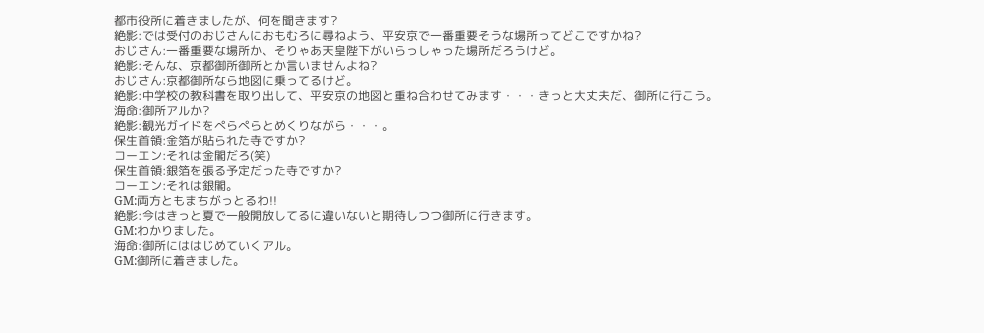都市役所に着きましたが、何を聞きます?
絶影:では受付のおじさんにおもむろに尋ねよう、平安京で一番重要そうな場所ってどこですかね?
おじさん:一番重要な場所か、そりゃあ天皇陛下がいらっしゃった場所だろうけど。
絶影:そんな、京都御所御所とか言いませんよね?
おじさん:京都御所なら地図に乗ってるけど。
絶影:中学校の教科書を取り出して、平安京の地図と重ね合わせてみます・・・きっと大丈夫だ、御所に行こう。
海命:御所アルか?
絶影:観光ガイドをぺらぺらとめくりながら・・・。
保生首領:金箔が貼られた寺ですか?
コーエン:それは金閣だろ(笑)
保生首領:銀箔を張る予定だった寺ですか?
コーエン:それは銀閣。
GM:両方ともまちがっとるわ!!
絶影:今はきっと夏で一般開放してるに違いないと期待しつつ御所に行きます。
GM:わかりました。
海命:御所にははじめていくアル。
GM:御所に着きました。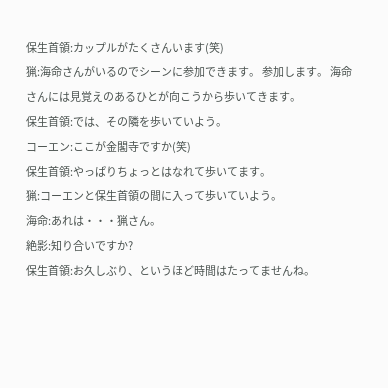保生首領:カップルがたくさんいます(笑)
猟:海命さんがいるのでシーンに参加できます。 参加します。 海命さんには見覚えのあるひとが向こうから歩いてきます。
保生首領:では、その隣を歩いていよう。
コーエン:ここが金閣寺ですか(笑)
保生首領:やっぱりちょっとはなれて歩いてます。
猟:コーエンと保生首領の間に入って歩いていよう。
海命:あれは・・・猟さん。
絶影:知り合いですか?
保生首領:お久しぶり、というほど時間はたってませんね。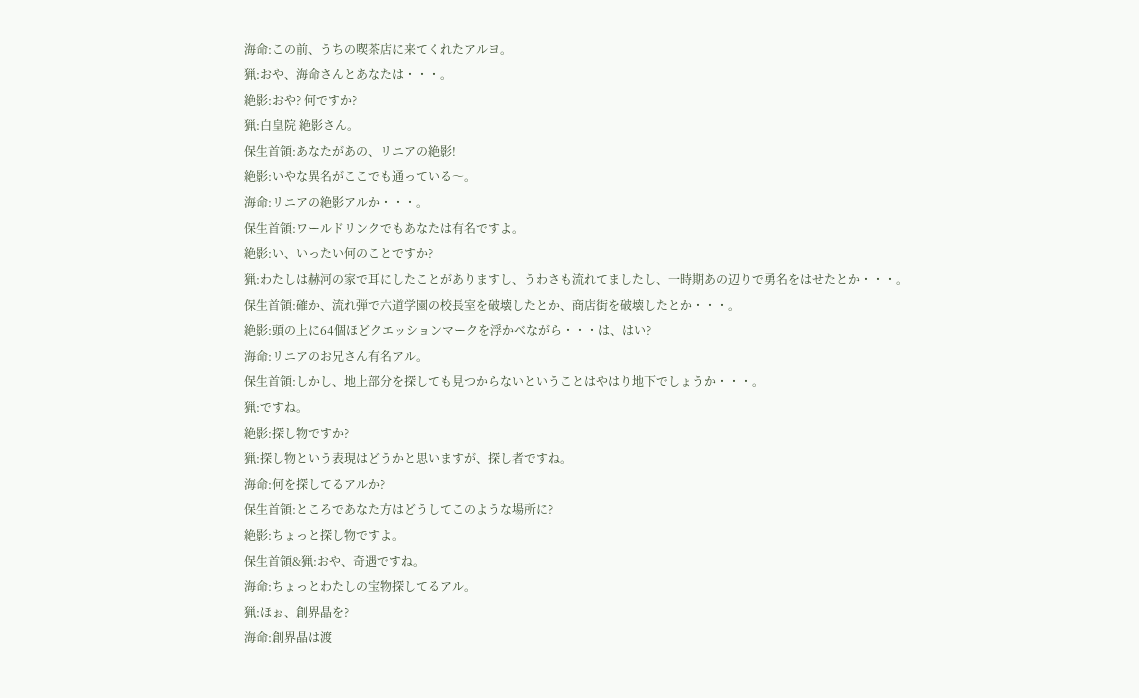海命:この前、うちの喫茶店に来てくれたアルヨ。
猟:おや、海命さんとあなたは・・・。
絶影:おや? 何ですか?
猟:白皇院 絶影さん。
保生首領:あなたがあの、リニアの絶影!
絶影:いやな異名がここでも通っている〜。
海命:リニアの絶影アルか・・・。
保生首領:ワールドリンクでもあなたは有名ですよ。
絶影:い、いったい何のことですか?
猟:わたしは赫河の家で耳にしたことがありますし、うわさも流れてましたし、一時期あの辺りで勇名をはせたとか・・・。
保生首領:確か、流れ弾で六道学園の校長室を破壊したとか、商店街を破壊したとか・・・。
絶影:頭の上に64個ほどクエッションマークを浮かべながら・・・は、はい?
海命:リニアのお兄さん有名アル。
保生首領:しかし、地上部分を探しても見つからないということはやはり地下でしょうか・・・。
猟:ですね。
絶影:探し物ですか?
猟:探し物という表現はどうかと思いますが、探し者ですね。
海命:何を探してるアルか?
保生首領:ところであなた方はどうしてこのような場所に?
絶影:ちょっと探し物ですよ。
保生首領&猟:おや、奇遇ですね。
海命:ちょっとわたしの宝物探してるアル。
猟:ほぉ、創界晶を?
海命:創界晶は渡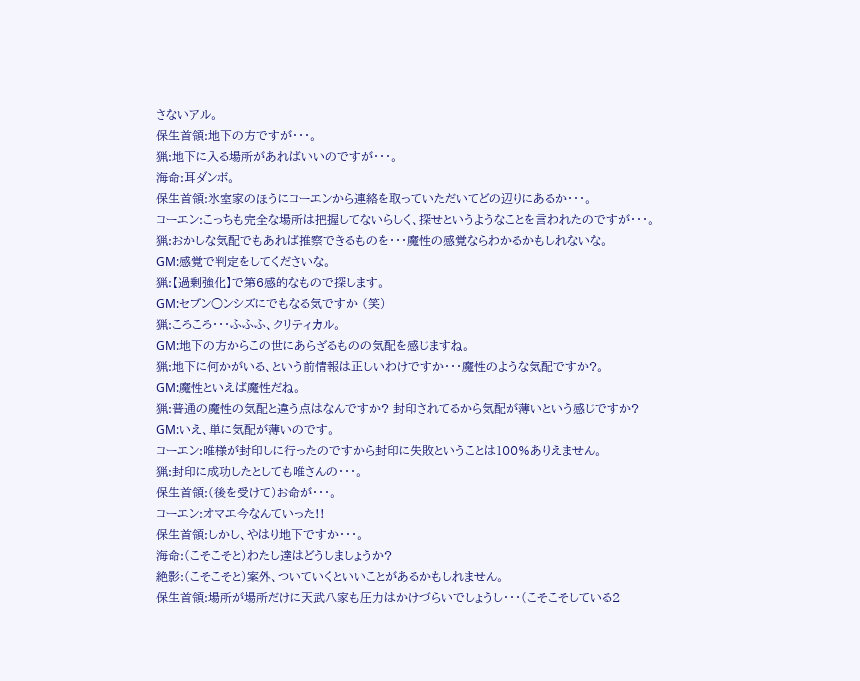さないアル。
保生首領:地下の方ですが・・・。
猟:地下に入る場所があればいいのですが・・・。
海命:耳ダンボ。
保生首領:氷室家のほうにコーエンから連絡を取っていただいてどの辺りにあるか・・・。
コーエン:こっちも完全な場所は把握してないらしく、探せというようなことを言われたのですが・・・。
猟:おかしな気配でもあれば推察できるものを・・・魔性の感覚ならわかるかもしれないな。
GM:感覚で判定をしてくださいな。
猟:【過剰強化】で第6感的なもので探します。
GM:セブン○ンシズにでもなる気ですか (笑)
猟:ころころ・・・ふふふ、クリティカル。
GM:地下の方からこの世にあらざるものの気配を感じますね。
猟:地下に何かがいる、という前情報は正しいわけですか・・・魔性のような気配ですか?。
GM:魔性といえば魔性だね。
猟:普通の魔性の気配と違う点はなんですか? 封印されてるから気配が薄いという感じですか?
GM:いえ、単に気配が薄いのです。
コーエン:唯様が封印しに行ったのですから封印に失敗ということは100%ありえません。
猟:封印に成功したとしても唯さんの・・・。
保生首領:(後を受けて)お命が・・・。
コーエン:オマエ今なんていった!!
保生首領:しかし、やはり地下ですか・・・。
海命:(こそこそと)わたし達はどうしましょうか?
絶影:(こそこそと)案外、ついていくといいことがあるかもしれません。
保生首領:場所が場所だけに天武八家も圧力はかけづらいでしょうし・・・(こそこそしている2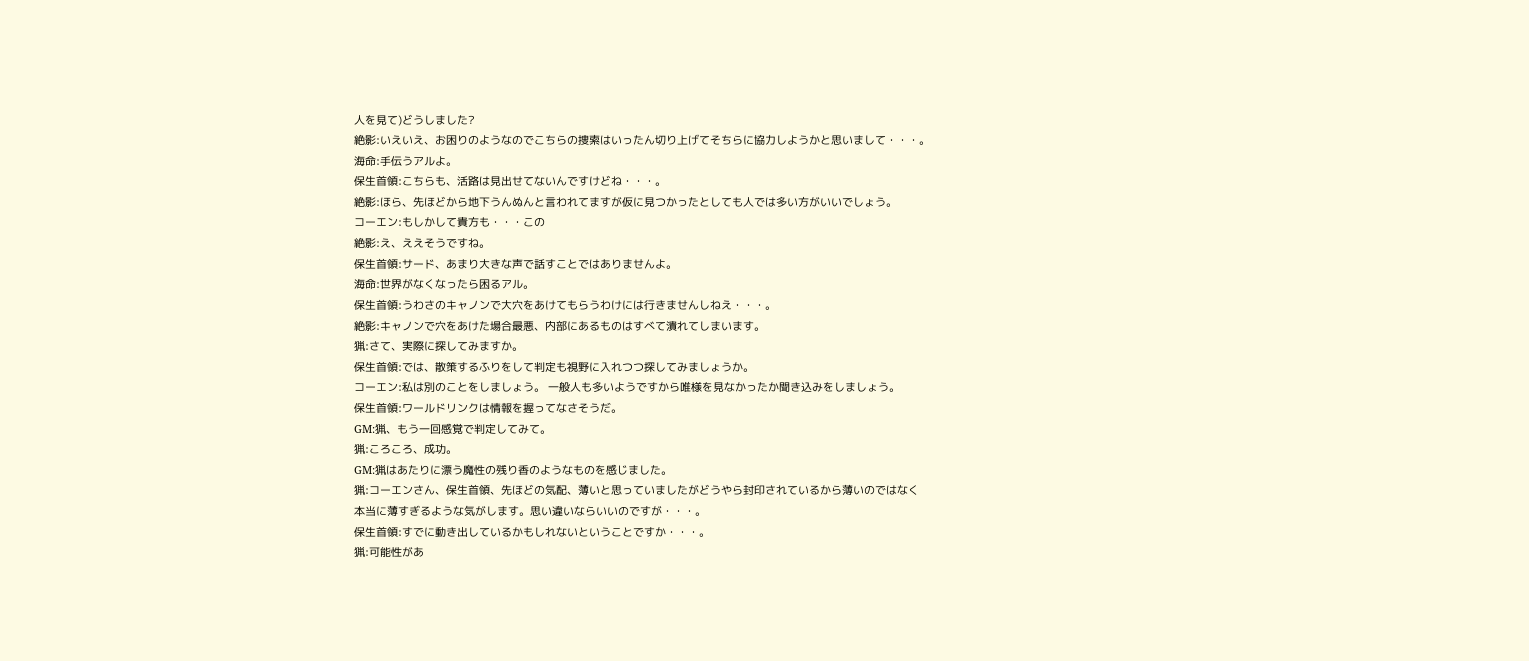人を見て)どうしました?
絶影:いえいえ、お困りのようなのでこちらの捜索はいったん切り上げてそちらに協力しようかと思いまして・・・。
海命:手伝うアルよ。
保生首領:こちらも、活路は見出せてないんですけどね・・・。
絶影:ほら、先ほどから地下うんぬんと言われてますが仮に見つかったとしても人では多い方がいいでしょう。
コーエン:もしかして貴方も・・・この
絶影:え、ええそうですね。
保生首領:サード、あまり大きな声で話すことではありませんよ。
海命:世界がなくなったら困るアル。
保生首領:うわさのキャノンで大穴をあけてもらうわけには行きませんしねえ・・・。
絶影:キャノンで穴をあけた場合最悪、内部にあるものはすべて潰れてしまいます。
猟:さて、実際に探してみますか。
保生首領:では、散策するふりをして判定も視野に入れつつ探してみましょうか。
コーエン:私は別のことをしましょう。 一般人も多いようですから唯様を見なかったか聞き込みをしましょう。
保生首領:ワールドリンクは情報を握ってなさそうだ。
GM:猟、もう一回感覚で判定してみて。
猟:ころころ、成功。
GM:猟はあたりに漂う魔性の残り香のようなものを感じました。
猟:コーエンさん、保生首領、先ほどの気配、薄いと思っていましたがどうやら封印されているから薄いのではなく
本当に薄すぎるような気がします。思い違いならいいのですが・・・。
保生首領:すでに動き出しているかもしれないということですか・・・。
猟:可能性があ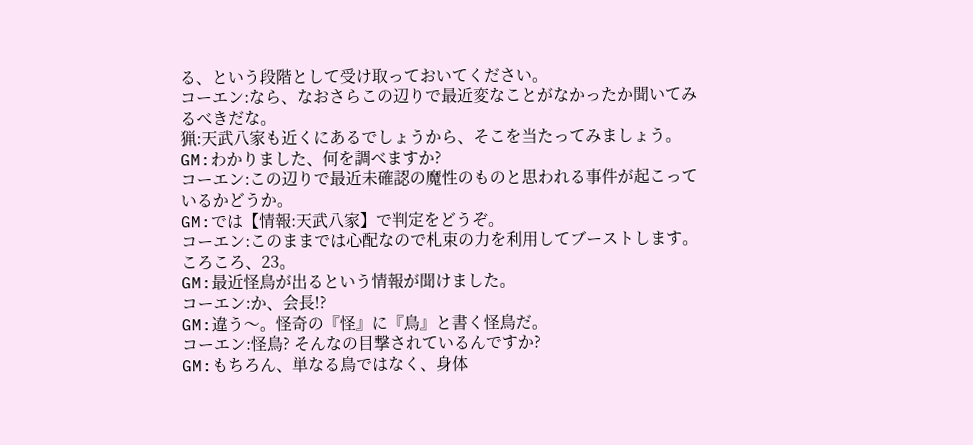る、という段階として受け取っておいてください。
コーエン:なら、なおさらこの辺りで最近変なことがなかったか聞いてみるべきだな。
猟:天武八家も近くにあるでしょうから、そこを当たってみましょう。
GM:わかりました、何を調べますか?
コーエン:この辺りで最近未確認の魔性のものと思われる事件が起こっているかどうか。
GM:では【情報:天武八家】で判定をどうぞ。
コーエン:このままでは心配なので札束の力を利用してブーストします。 ころころ、23。
GM:最近怪鳥が出るという情報が聞けました。
コーエン:か、会長!?
GM:違う〜。怪奇の『怪』に『鳥』と書く怪鳥だ。
コーエン:怪鳥? そんなの目撃されているんですか?
GM:もちろん、単なる鳥ではなく、身体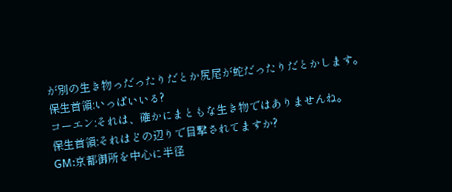が別の生き物っだったりだとか尻尾が蛇だったりだとかします。
保生首領:いっぱいいる?
コーエン:それは、確かにまともな生き物ではありませんね。
保生首領:それはどの辺りで目撃されてますか?
GM:京都御所を中心に半径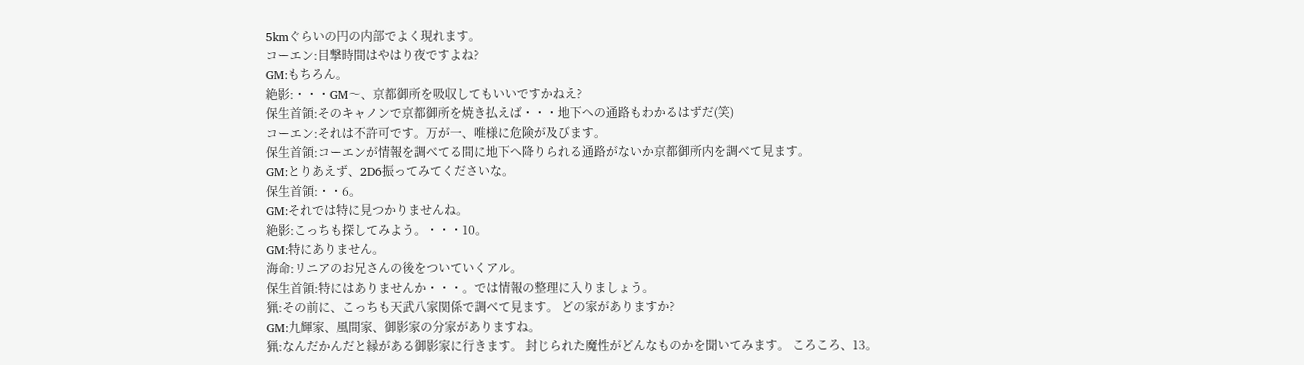5kmぐらいの円の内部でよく現れます。
コーエン:目撃時間はやはり夜ですよね?
GM:もちろん。
絶影:・・・GM〜、京都御所を吸収してもいいですかねえ?
保生首領:そのキャノンで京都御所を焼き払えば・・・地下への通路もわかるはずだ(笑)
コーエン:それは不許可です。万が一、唯様に危険が及びます。
保生首領:コーエンが情報を調べてる間に地下へ降りられる通路がないか京都御所内を調べて見ます。
GM:とりあえず、2D6振ってみてくださいな。
保生首領:・・6。
GM:それでは特に見つかりませんね。
絶影:こっちも探してみよう。・・・10。
GM:特にありません。
海命:リニアのお兄さんの後をついていくアル。
保生首領:特にはありませんか・・・。では情報の整理に入りましょう。
猟:その前に、こっちも天武八家関係で調べて見ます。 どの家がありますか?
GM:九輝家、風間家、御影家の分家がありますね。
猟:なんだかんだと縁がある御影家に行きます。 封じられた魔性がどんなものかを聞いてみます。 ころころ、13。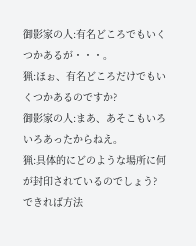御影家の人:有名どころでもいくつかあるが・・・。
猟:ほぉ、有名どころだけでもいくつかあるのですか?
御影家の人:まあ、あそこもいろいろあったからねえ。
猟:具体的にどのような場所に何が封印されているのでしょう? できれば方法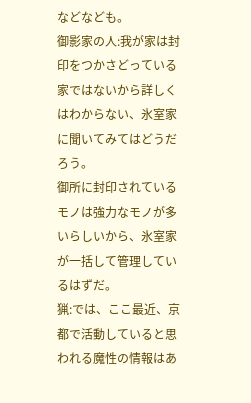などなども。
御影家の人:我が家は封印をつかさどっている家ではないから詳しくはわからない、氷室家に聞いてみてはどうだろう。
御所に封印されているモノは強力なモノが多いらしいから、氷室家が一括して管理しているはずだ。
猟:では、ここ最近、京都で活動していると思われる魔性の情報はあ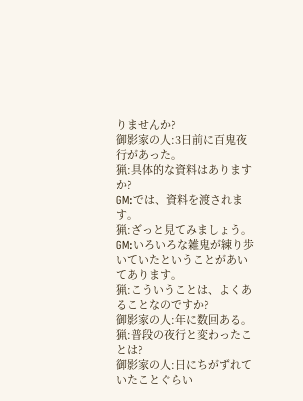りませんか?
御影家の人:3日前に百鬼夜行があった。
猟:具体的な資料はありますか?
GM:では、資料を渡されます。
猟:ざっと見てみましょう。
GM:いろいろな雑鬼が練り歩いていたということがあいてあります。
猟:こういうことは、よくあることなのですか?
御影家の人:年に数回ある。
猟:普段の夜行と変わったことは?
御影家の人:日にちがずれていたことぐらい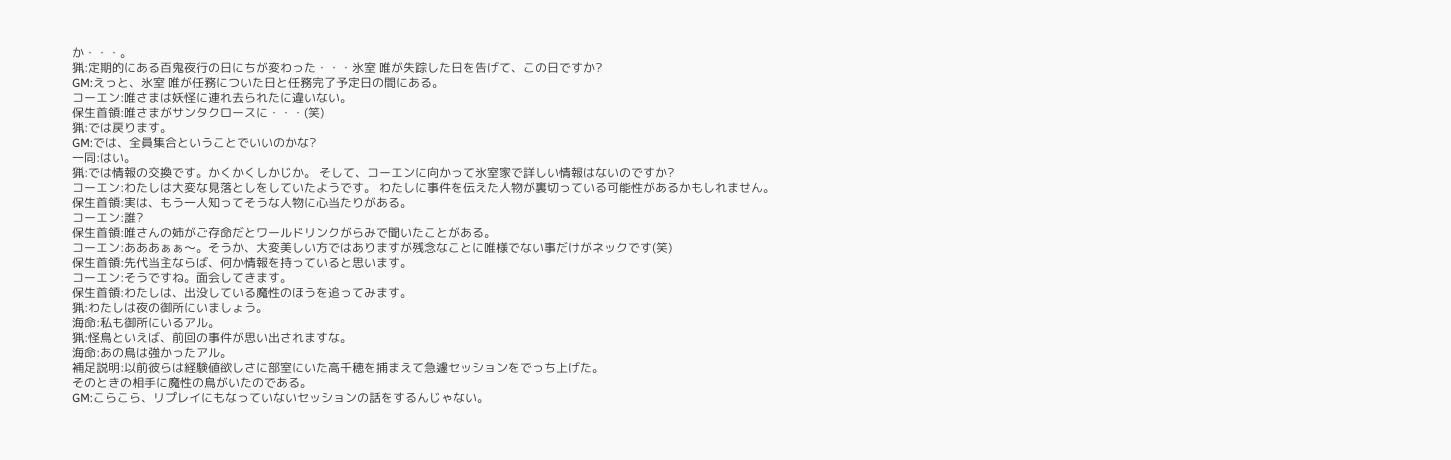か・・・。
猟:定期的にある百鬼夜行の日にちが変わった・・・氷室 唯が失踪した日を告げて、この日ですか?
GM:えっと、氷室 唯が任務についた日と任務完了予定日の間にある。
コーエン:唯さまは妖怪に連れ去られたに違いない。
保生首領:唯さまがサンタクロースに・・・(笑)
猟:では戻ります。
GM:では、全員集合ということでいいのかな?
一同:はい。
猟:では情報の交換です。かくかくしかじか。 そして、コーエンに向かって氷室家で詳しい情報はないのですか?
コーエン:わたしは大変な見落としをしていたようです。 わたしに事件を伝えた人物が裏切っている可能性があるかもしれません。
保生首領:実は、もう一人知ってそうな人物に心当たりがある。
コーエン:誰?
保生首領:唯さんの姉がご存命だとワールドリンクがらみで聞いたことがある。
コーエン:あああぁぁ〜。そうか、大変美しい方ではありますが残念なことに唯様でない事だけがネックです(笑)
保生首領:先代当主ならば、何か情報を持っていると思います。
コーエン:そうですね。面会してきます。
保生首領:わたしは、出没している魔性のほうを追ってみます。
猟:わたしは夜の御所にいましょう。
海命:私も御所にいるアル。
猟:怪鳥といえば、前回の事件が思い出されますな。
海命:あの鳥は強かったアル。
補足説明:以前彼らは経験値欲しさに部室にいた高千穂を捕まえて急遽セッションをでっち上げた。
そのときの相手に魔性の鳥がいたのである。
GM:こらこら、リプレイにもなっていないセッションの話をするんじゃない。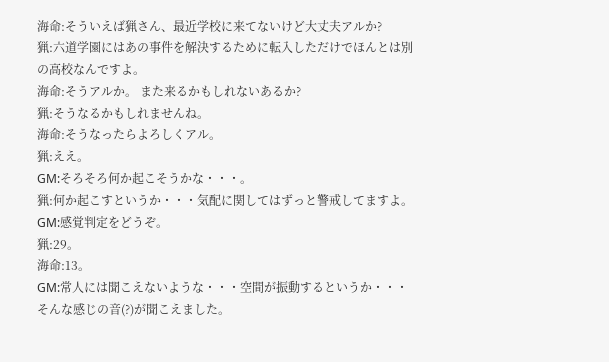海命:そういえば猟さん、最近学校に来てないけど大丈夫アルか?
猟:六道学園にはあの事件を解決するために転入しただけでほんとは別の高校なんですよ。
海命:そうアルか。 また来るかもしれないあるか?
猟:そうなるかもしれませんね。
海命:そうなったらよろしくアル。
猟:ええ。
GM:そろそろ何か起こそうかな・・・。
猟:何か起こすというか・・・気配に関してはずっと警戒してますよ。
GM:感覚判定をどうぞ。
猟:29。
海命:13。
GM:常人には聞こえないような・・・空間が振動するというか・・・そんな感じの音(?)が聞こえました。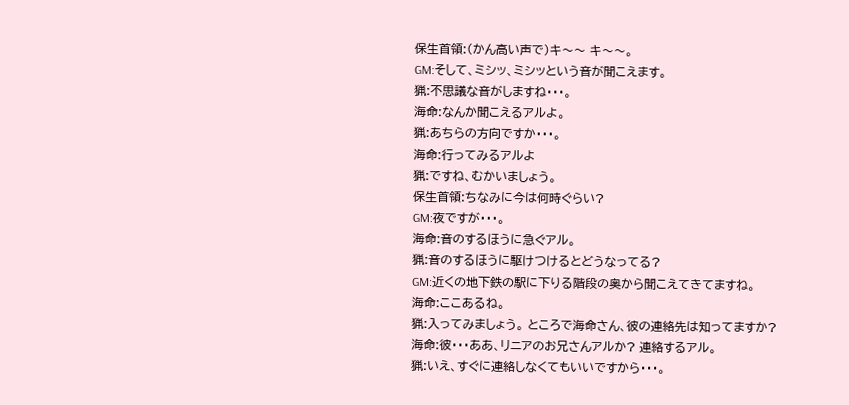保生首領:(かん高い声で)キ〜〜 キ〜〜。
GM:そして、ミシッ、ミシッという音が聞こえます。
猟:不思議な音がしますね・・・。
海命:なんか聞こえるアルよ。
猟:あちらの方向ですか・・・。
海命:行ってみるアルよ
猟:ですね、むかいましょう。
保生首領:ちなみに今は何時ぐらい?
GM:夜ですが・・・。
海命:音のするほうに急ぐアル。
猟:音のするほうに駆けつけるとどうなってる?
GM:近くの地下鉄の駅に下りる階段の奥から聞こえてきてますね。
海命:ここあるね。
猟:入ってみましょう。 ところで海命さん、彼の連絡先は知ってますか?
海命:彼・・・ああ、リニアのお兄さんアルか? 連絡するアル。
猟:いえ、すぐに連絡しなくてもいいですから・・・。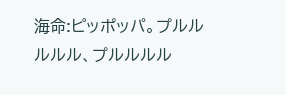海命:ピッポッパ。プルルルルル、プルルルル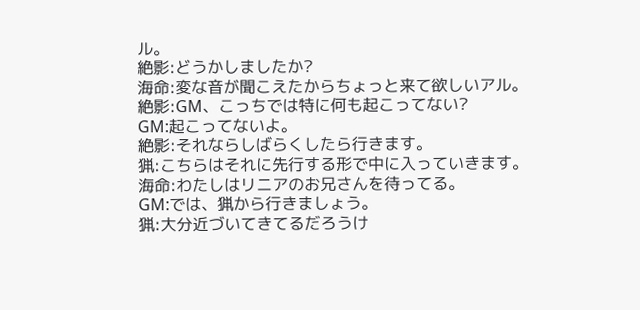ル。
絶影:どうかしましたか?
海命:変な音が聞こえたからちょっと来て欲しいアル。
絶影:GM、こっちでは特に何も起こってない?
GM:起こってないよ。
絶影:それならしばらくしたら行きます。
猟:こちらはそれに先行する形で中に入っていきます。
海命:わたしはリニアのお兄さんを待ってる。
GM:では、猟から行きましょう。
猟:大分近づいてきてるだろうけ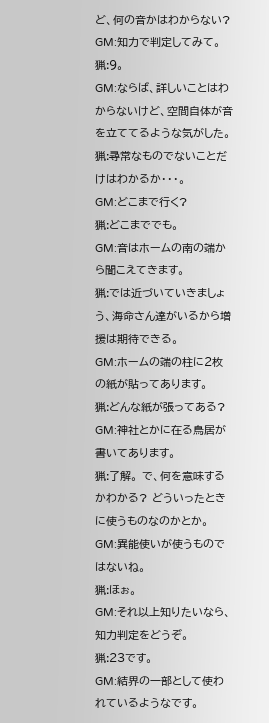ど、何の音かはわからない?
GM:知力で判定してみて。
猟:9。
GM:ならば、詳しいことはわからないけど、空間自体が音を立ててるような気がした。
猟:尋常なものでないことだけはわかるか・・・。
GM:どこまで行く?
猟:どこまででも。
GM:音はホームの南の端から聞こえてきます。
猟:では近づいていきましょう、海命さん達がいるから増援は期待できる。
GM:ホームの端の柱に2枚の紙が貼ってあります。
猟:どんな紙が張ってある?
GM:神社とかに在る鳥居が書いてあります。
猟:了解。 で、何を意味するかわかる? どういったときに使うものなのかとか。
GM:異能使いが使うものではないね。
猟:ほぉ。
GM:それ以上知りたいなら、知力判定をどうぞ。
猟:23です。
GM:結界の一部として使われているようなです。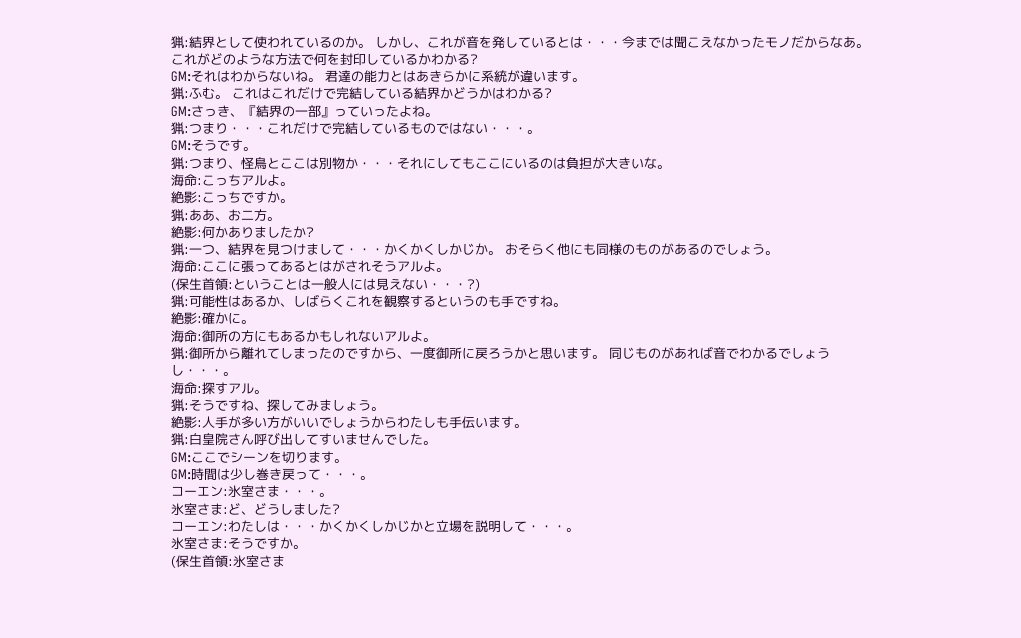猟:結界として使われているのか。 しかし、これが音を発しているとは・・・今までは聞こえなかったモノだからなあ。
これがどのような方法で何を封印しているかわかる?
GM:それはわからないね。 君達の能力とはあきらかに系統が違います。
猟:ふむ。 これはこれだけで完結している結界かどうかはわかる?
GM:さっき、『結界の一部』っていったよね。
猟:つまり・・・これだけで完結しているものではない・・・。
GM:そうです。
猟:つまり、怪鳥とここは別物か・・・それにしてもここにいるのは負担が大きいな。
海命:こっちアルよ。
絶影:こっちですか。
猟:ああ、お二方。
絶影:何かありましたか?
猟:一つ、結界を見つけまして・・・かくかくしかじか。 おそらく他にも同様のものがあるのでしょう。
海命:ここに張ってあるとはがされそうアルよ。
(保生首領:ということは一般人には見えない・・・?)
猟:可能性はあるか、しばらくこれを観察するというのも手ですね。
絶影:確かに。
海命:御所の方にもあるかもしれないアルよ。
猟:御所から離れてしまったのですから、一度御所に戻ろうかと思います。 同じものがあれば音でわかるでしょうし・・・。
海命:探すアル。
猟:そうですね、探してみましょう。
絶影:人手が多い方がいいでしょうからわたしも手伝います。
猟:白皇院さん呼び出してすいませんでした。
GM:ここでシーンを切ります。
GM:時間は少し巻き戻って・・・。
コーエン:氷室さま・・・。
氷室さま:ど、どうしました?
コーエン:わたしは・・・かくかくしかじかと立場を説明して・・・。
氷室さま:そうですか。
(保生首領:氷室さま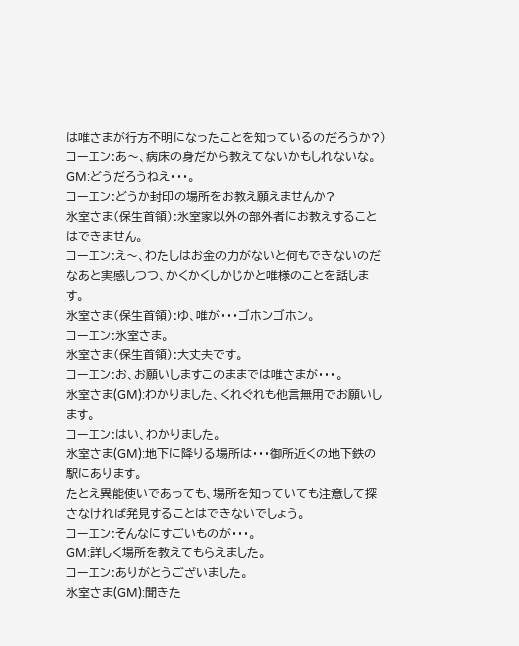は唯さまが行方不明になったことを知っているのだろうか?)
コーエン:あ〜、病床の身だから教えてないかもしれないな。
GM:どうだろうねえ・・・。
コーエン:どうか封印の場所をお教え願えませんか?
氷室さま(保生首領):氷室家以外の部外者にお教えすることはできません。
コーエン:え〜、わたしはお金の力がないと何もできないのだなあと実感しつつ、かくかくしかじかと唯様のことを話します。
氷室さま(保生首領):ゆ、唯が・・・ゴホンゴホン。
コーエン:氷室さま。
氷室さま(保生首領):大丈夫です。
コーエン:お、お願いしますこのままでは唯さまが・・・。
氷室さま(GM):わかりました、くれぐれも他言無用でお願いします。
コーエン:はい、わかりました。
氷室さま(GM):地下に降りる場所は・・・御所近くの地下鉄の駅にあります。
たとえ異能使いであっても、場所を知っていても注意して探さなければ発見することはできないでしょう。
コーエン:そんなにすごいものが・・・。
GM:詳しく場所を教えてもらえました。
コーエン:ありがとうございました。
氷室さま(GM):聞きた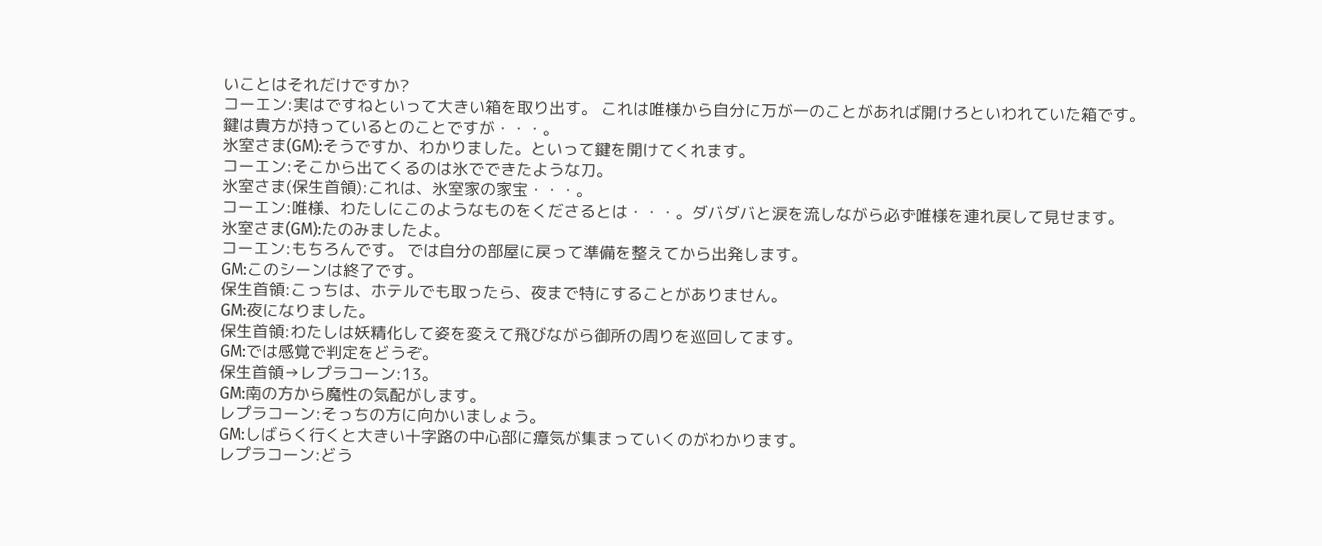いことはそれだけですか?
コーエン:実はですねといって大きい箱を取り出す。 これは唯様から自分に万が一のことがあれば開けろといわれていた箱です。
鍵は貴方が持っているとのことですが・・・。
氷室さま(GM):そうですか、わかりました。といって鍵を開けてくれます。
コーエン:そこから出てくるのは氷でできたような刀。
氷室さま(保生首領):これは、氷室家の家宝・・・。
コーエン:唯様、わたしにこのようなものをくださるとは・・・。ダバダバと涙を流しながら必ず唯様を連れ戻して見せます。
氷室さま(GM):たのみましたよ。
コーエン:もちろんです。 では自分の部屋に戻って準備を整えてから出発します。
GM:このシーンは終了です。
保生首領:こっちは、ホテルでも取ったら、夜まで特にすることがありません。
GM:夜になりました。
保生首領:わたしは妖精化して姿を変えて飛びながら御所の周りを巡回してます。
GM:では感覚で判定をどうぞ。
保生首領→レプラコーン:13。
GM:南の方から魔性の気配がします。
レプラコーン:そっちの方に向かいましょう。
GM:しばらく行くと大きい十字路の中心部に瘴気が集まっていくのがわかります。
レプラコーン:どう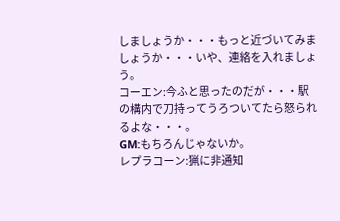しましょうか・・・もっと近づいてみましょうか・・・いや、連絡を入れましょう。
コーエン:今ふと思ったのだが・・・駅の構内で刀持ってうろついてたら怒られるよな・・・。
GM:もちろんじゃないか。
レプラコーン:猟に非通知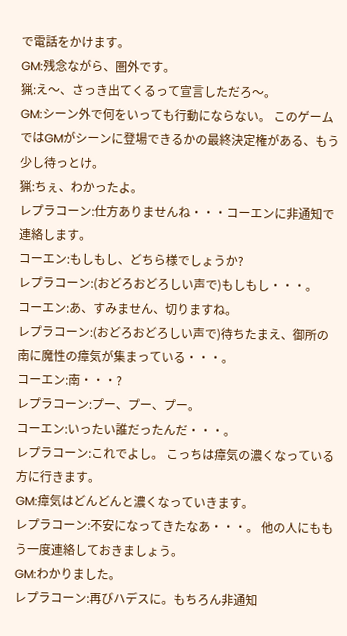で電話をかけます。
GM:残念ながら、圏外です。
猟:え〜、さっき出てくるって宣言しただろ〜。
GM:シーン外で何をいっても行動にならない。 このゲームではGMがシーンに登場できるかの最終決定権がある、もう少し待っとけ。
猟:ちぇ、わかったよ。
レプラコーン:仕方ありませんね・・・コーエンに非通知で連絡します。
コーエン:もしもし、どちら様でしょうか?
レプラコーン:(おどろおどろしい声で)もしもし・・・。
コーエン:あ、すみません、切りますね。
レプラコーン:(おどろおどろしい声で)待ちたまえ、御所の南に魔性の瘴気が集まっている・・・。
コーエン:南・・・?
レプラコーン:プー、プー、プー。
コーエン:いったい誰だったんだ・・・。
レプラコーン:これでよし。 こっちは瘴気の濃くなっている方に行きます。
GM:瘴気はどんどんと濃くなっていきます。
レプラコーン:不安になってきたなあ・・・。 他の人にももう一度連絡しておきましょう。
GM:わかりました。
レプラコーン:再びハデスに。もちろん非通知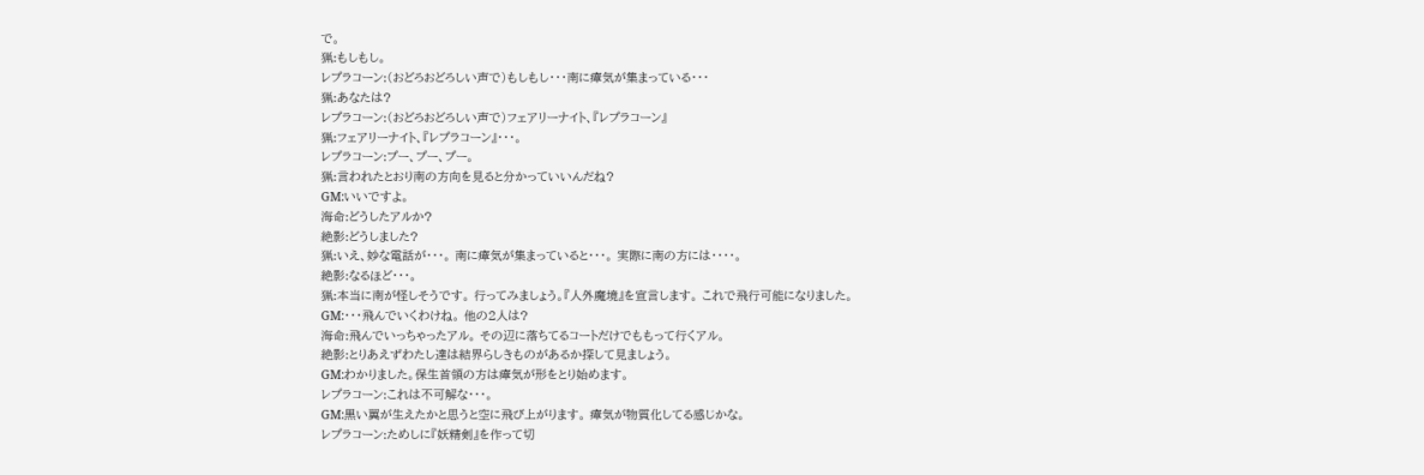で。
猟:もしもし。
レプラコーン:(おどろおどろしい声で)もしもし・・・南に瘴気が集まっている・・・
猟:あなたは?
レプラコーン:(おどろおどろしい声で)フェアリーナイト、『レプラコーン』
猟:フェアリーナイト、『レプラコーン』・・・。
レプラコーン:プー、プー、プー。
猟:言われたとおり南の方向を見ると分かっていいんだね?
GM:いいですよ。
海命:どうしたアルか?
絶影:どうしました?
猟:いえ、妙な電話が・・・。 南に瘴気が集まっていると・・・。 実際に南の方には・・・・。
絶影:なるほど・・・。
猟:本当に南が怪しそうです。 行ってみましょう。『人外魔境』を宣言します。 これで飛行可能になりました。
GM:・・・飛んでいくわけね。 他の2人は?
海命:飛んでいっちゃったアル。 その辺に落ちてるコートだけでももって行くアル。
絶影:とりあえずわたし達は結界らしきものがあるか探して見ましょう。
GM:わかりました。保生首領の方は瘴気が形をとり始めます。
レプラコーン:これは不可解な・・・。
GM:黒い翼が生えたかと思うと空に飛び上がります。 瘴気が物質化してる感じかな。
レプラコーン:ためしに『妖精剣』を作って切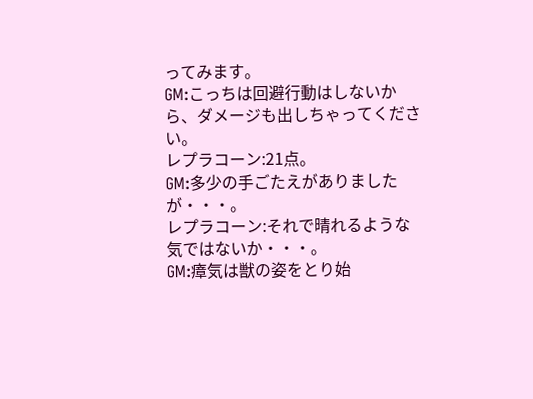ってみます。
GM:こっちは回避行動はしないから、ダメージも出しちゃってください。
レプラコーン:21点。
GM:多少の手ごたえがありましたが・・・。
レプラコーン:それで晴れるような気ではないか・・・。
GM:瘴気は獣の姿をとり始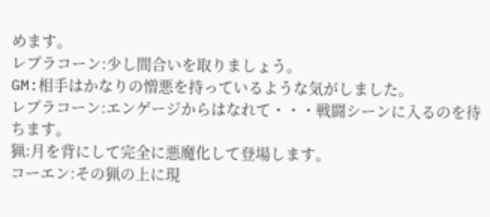めます。
レプラコーン:少し間合いを取りましょう。
GM:相手はかなりの憎悪を持っているような気がしました。
レプラコーン:エンゲージからはなれて・・・戦闘シーンに入るのを待ちます。
猟:月を背にして完全に悪魔化して登場します。
コーエン:その猟の上に現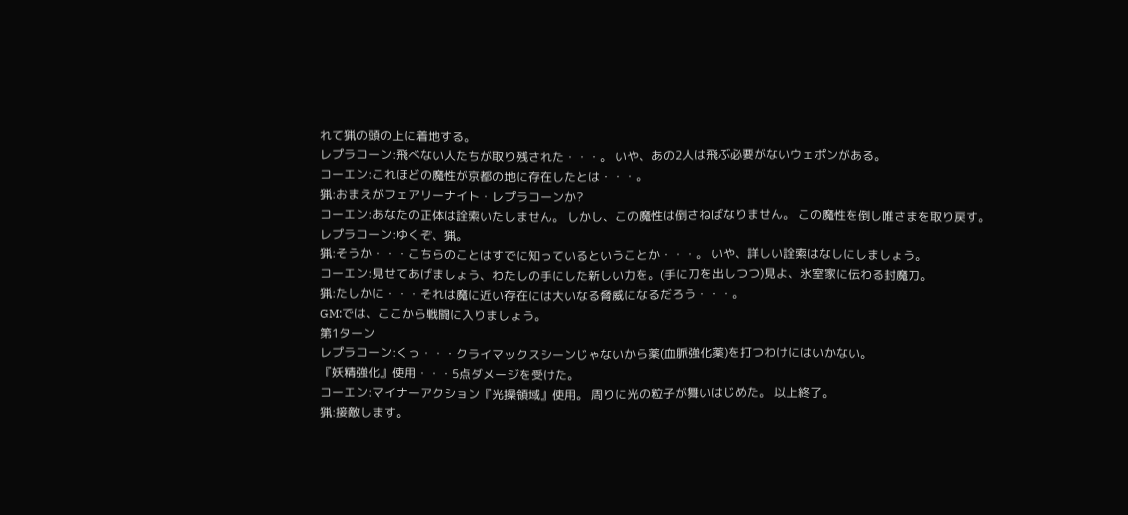れて猟の頭の上に着地する。
レプラコーン:飛べない人たちが取り残された・・・。 いや、あの2人は飛ぶ必要がないウェポンがある。
コーエン:これほどの魔性が京都の地に存在したとは・・・。
猟:おまえがフェアリーナイト・レプラコーンか?
コーエン:あなたの正体は詮索いたしません。 しかし、この魔性は倒さねばなりません。 この魔性を倒し唯さまを取り戻す。
レプラコーン:ゆくぞ、猟。
猟:そうか・・・こちらのことはすでに知っているということか・・・。 いや、詳しい詮索はなしにしましょう。
コーエン:見せてあげましょう、わたしの手にした新しい力を。(手に刀を出しつつ)見よ、氷室家に伝わる封魔刀。
猟:たしかに・・・それは魔に近い存在には大いなる脅威になるだろう・・・。
GM:では、ここから戦闘に入りましょう。
第1ターン
レプラコーン:くっ・・・クライマックスシーンじゃないから薬(血脈強化薬)を打つわけにはいかない。
『妖精強化』使用・・・5点ダメージを受けた。
コーエン:マイナーアクション『光操領域』使用。 周りに光の粒子が舞いはじめた。 以上終了。
猟:接敵します。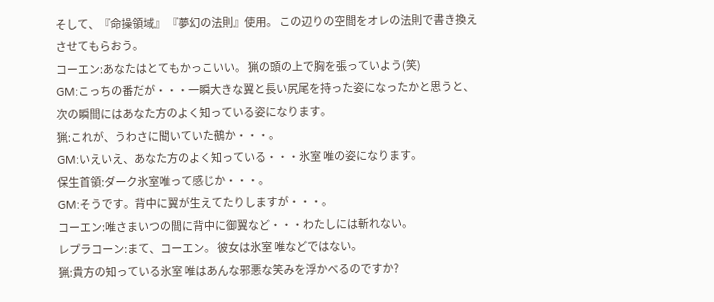そして、『命操領域』 『夢幻の法則』使用。 この辺りの空間をオレの法則で書き換えさせてもらおう。
コーエン:あなたはとてもかっこいい。 猟の頭の上で胸を張っていよう(笑)
GM:こっちの番だが・・・一瞬大きな翼と長い尻尾を持った姿になったかと思うと、
次の瞬間にはあなた方のよく知っている姿になります。
猟:これが、うわさに聞いていた鵺か・・・。
GM:いえいえ、あなた方のよく知っている・・・氷室 唯の姿になります。
保生首領:ダーク氷室唯って感じか・・・。
GM:そうです。背中に翼が生えてたりしますが・・・。
コーエン:唯さまいつの間に背中に御翼など・・・わたしには斬れない。
レプラコーン:まて、コーエン。 彼女は氷室 唯などではない。
猟:貴方の知っている氷室 唯はあんな邪悪な笑みを浮かべるのですか?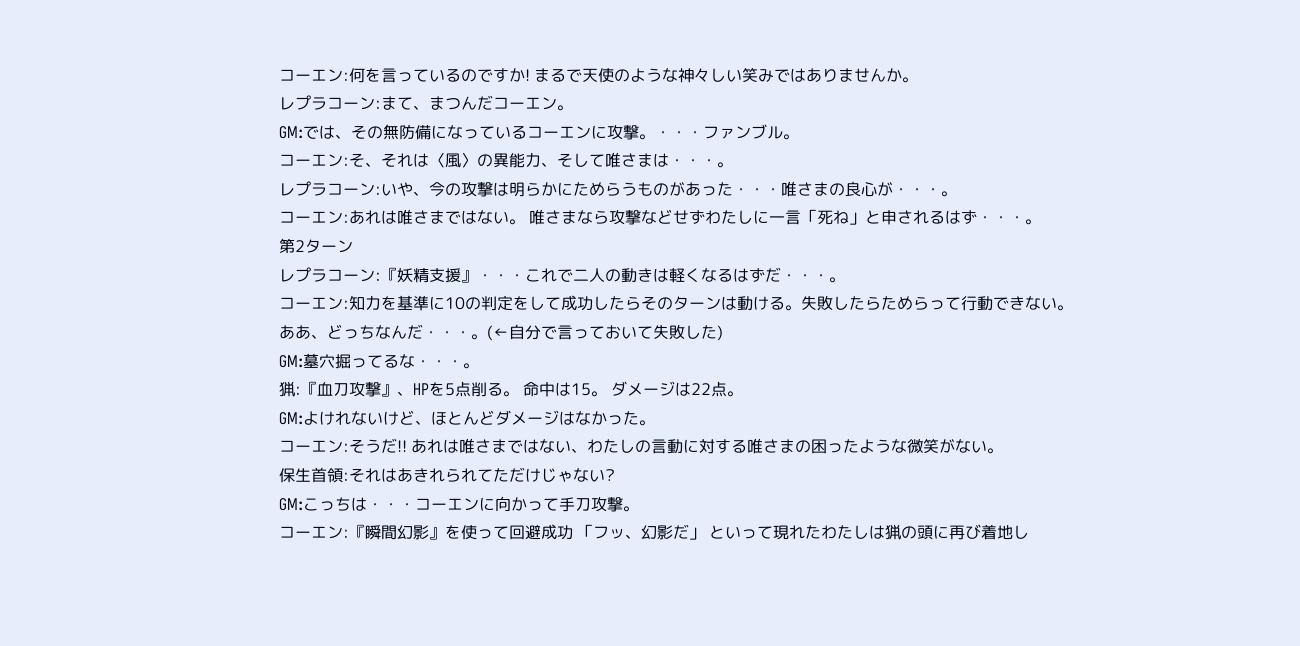コーエン:何を言っているのですか! まるで天使のような神々しい笑みではありませんか。
レプラコーン:まて、まつんだコーエン。
GM:では、その無防備になっているコーエンに攻撃。・・・ファンブル。
コーエン:そ、それは〈風〉の異能力、そして唯さまは・・・。
レプラコーン:いや、今の攻撃は明らかにためらうものがあった・・・唯さまの良心が・・・。
コーエン:あれは唯さまではない。 唯さまなら攻撃などせずわたしに一言「死ね」と申されるはず・・・。
第2ターン
レプラコーン:『妖精支援』・・・これで二人の動きは軽くなるはずだ・・・。
コーエン:知力を基準に10の判定をして成功したらそのターンは動ける。失敗したらためらって行動できない。
ああ、どっちなんだ・・・。(←自分で言っておいて失敗した)
GM:墓穴掘ってるな・・・。
猟:『血刀攻撃』、HPを5点削る。 命中は15。 ダメージは22点。
GM:よけれないけど、ほとんどダメージはなかった。
コーエン:そうだ!! あれは唯さまではない、わたしの言動に対する唯さまの困ったような微笑がない。
保生首領:それはあきれられてただけじゃない?
GM:こっちは・・・コーエンに向かって手刀攻撃。
コーエン:『瞬間幻影』を使って回避成功 「フッ、幻影だ」 といって現れたわたしは猟の頭に再び着地し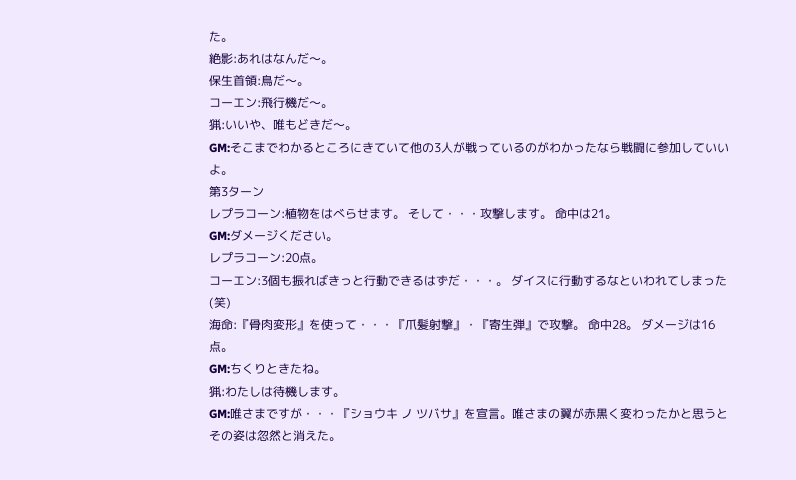た。
絶影:あれはなんだ〜。
保生首領:鳥だ〜。
コーエン:飛行機だ〜。
猟:いいや、唯もどきだ〜。
GM:そこまでわかるところにきていて他の3人が戦っているのがわかったなら戦闘に参加していいよ。
第3ターン
レプラコーン:植物をはべらせます。 そして・・・攻撃します。 命中は21。
GM:ダメージください。
レプラコーン:20点。
コーエン:3個も振ればきっと行動できるはずだ・・・。 ダイスに行動するなといわれてしまった(笑)
海命:『骨肉変形』を使って・・・『爪髪射撃』・『寄生弾』で攻撃。 命中28。 ダメージは16点。
GM:ちくりときたね。
猟:わたしは待機します。
GM:唯さまですが・・・『ショウキ ノ ツバサ』を宣言。唯さまの翼が赤黒く変わったかと思うとその姿は忽然と消えた。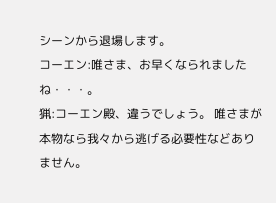シーンから退場します。
コーエン:唯さま、お早くなられましたね・・・。
猟:コーエン殿、違うでしょう。 唯さまが本物なら我々から逃げる必要性などありません。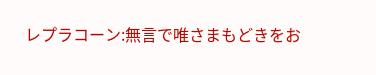レプラコーン:無言で唯さまもどきをお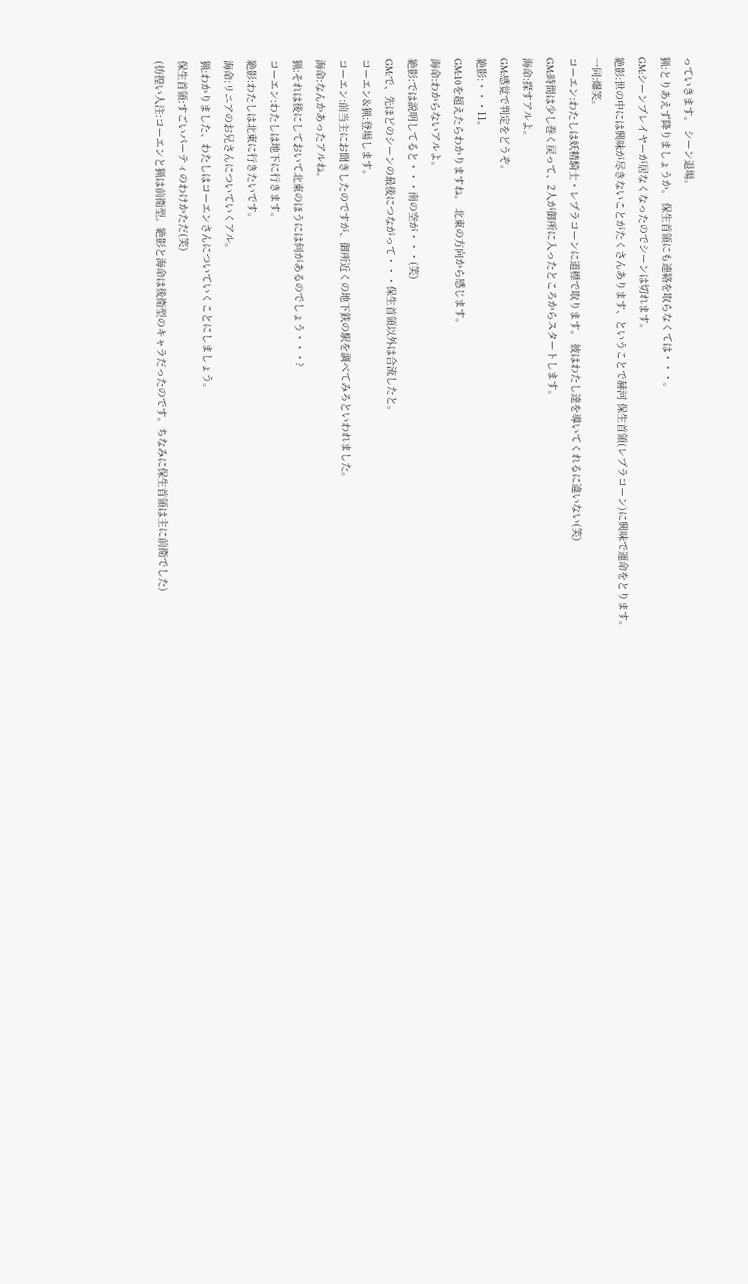っていきます。 シーン退場。
猟:とりあえず降りましょうか。 保生首領にも連絡を取らなくては・・・。
GM:シーンプレイヤーが居なくなったのでシーンは切れます。
絶影:世の中には興味が尽きないことがたくさんあります、ということで赫河 保生首領(レプラコーン)に興味で運命をとります。
一同:爆笑。
コーエン:わたしは妖精騎士・レプラコーンに道標で取ります。 彼はわたし達を導いてくれるに違いない(笑)
GM:時間は少し巻く戻って、2人が御所に入ったところからスタートします。
海命:探すアルよ。
GM:感覚で判定をどうぞ。
絶影:・・・11。
GM:10を超えたらわかりますね。 北東の方向から感じます。
海命:わからないアルよ。
絶影:では説明してると・・・南の空が・・・(笑)
GM:で、先ほどのシーンの最後につながって・・・保生首領以外は合流したと。
コーエン&猟:登場します。
コーエン:前当主にお聞きしたのですが、御所近くの地下鉄の駅を調べてみろといわれました。
海命:なんかあったアルね。
猟:それは後にしておいて北東のほうには何があるのでしょう・・・?
コーエン:わたしは地下に行きます。
絶影:わたしは北東に行きたいです。
海命:リニアのお兄さんについていくアル。
猟:わかりました、わたしはコーエンさんについていくことにしましょう。
保生首領:すごいパーティのわけかただ(笑)
(彷徨い人注:コーエンと猟は前衛型。絶影と海命は後衛型のキャラだったのです。ちなみに保生首領は主に前衛でした)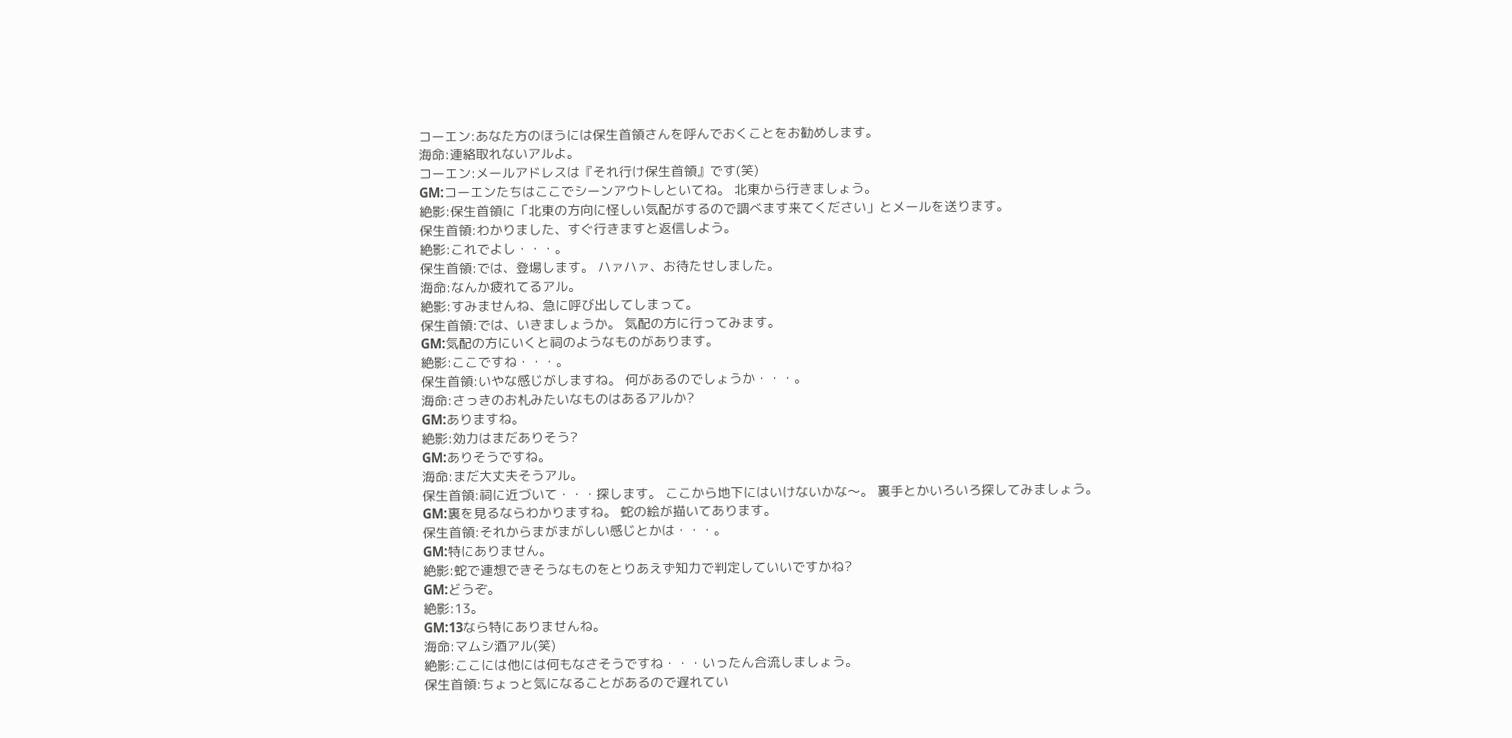コーエン:あなた方のほうには保生首領さんを呼んでおくことをお勧めします。
海命:連絡取れないアルよ。
コーエン:メールアドレスは『それ行け保生首領』です(笑)
GM:コーエンたちはここでシーンアウトしといてね。 北東から行きましょう。
絶影:保生首領に「北東の方向に怪しい気配がするので調べます来てください」とメールを送ります。
保生首領:わかりました、すぐ行きますと返信しよう。
絶影:これでよし・・・。
保生首領:では、登場します。 ハァハァ、お待たせしました。
海命:なんか疲れてるアル。
絶影:すみませんね、急に呼び出してしまって。
保生首領:では、いきましょうか。 気配の方に行ってみます。
GM:気配の方にいくと祠のようなものがあります。
絶影:ここですね・・・。
保生首領:いやな感じがしますね。 何があるのでしょうか・・・。
海命:さっきのお札みたいなものはあるアルか?
GM:ありますね。
絶影:効力はまだありそう?
GM:ありそうですね。
海命:まだ大丈夫そうアル。
保生首領:祠に近づいて・・・探します。 ここから地下にはいけないかな〜。 裏手とかいろいろ探してみましょう。
GM:裏を見るならわかりますね。 蛇の絵が描いてあります。
保生首領:それからまがまがしい感じとかは・・・。
GM:特にありません。
絶影:蛇で連想できそうなものをとりあえず知力で判定していいですかね?
GM:どうぞ。
絶影:13。
GM:13なら特にありませんね。
海命:マムシ酒アル(笑)
絶影:ここには他には何もなさそうですね・・・いったん合流しましょう。
保生首領:ちょっと気になることがあるので遅れてい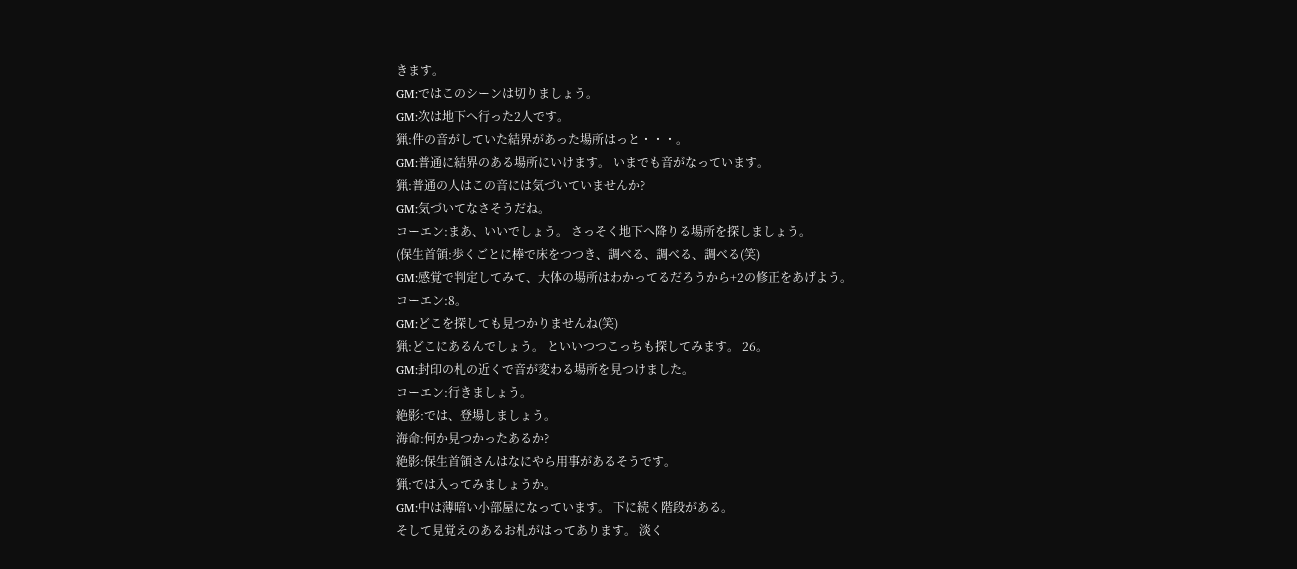きます。
GM:ではこのシーンは切りましょう。
GM:次は地下へ行った2人です。
猟:件の音がしていた結界があった場所はっと・・・。
GM:普通に結界のある場所にいけます。 いまでも音がなっています。
猟:普通の人はこの音には気づいていませんか?
GM:気づいてなさそうだね。
コーエン:まあ、いいでしょう。 さっそく地下へ降りる場所を探しましょう。
(保生首領:歩くごとに棒で床をつつき、調べる、調べる、調べる(笑)
GM:感覚で判定してみて、大体の場所はわかってるだろうから+2の修正をあげよう。
コーエン:8。
GM:どこを探しても見つかりませんね(笑)
猟:どこにあるんでしょう。 といいつつこっちも探してみます。 26。
GM:封印の札の近くで音が変わる場所を見つけました。
コーエン:行きましょう。
絶影:では、登場しましょう。
海命:何か見つかったあるか?
絶影:保生首領さんはなにやら用事があるそうです。
猟:では入ってみましょうか。
GM:中は薄暗い小部屋になっています。 下に続く階段がある。
そして見覚えのあるお札がはってあります。 淡く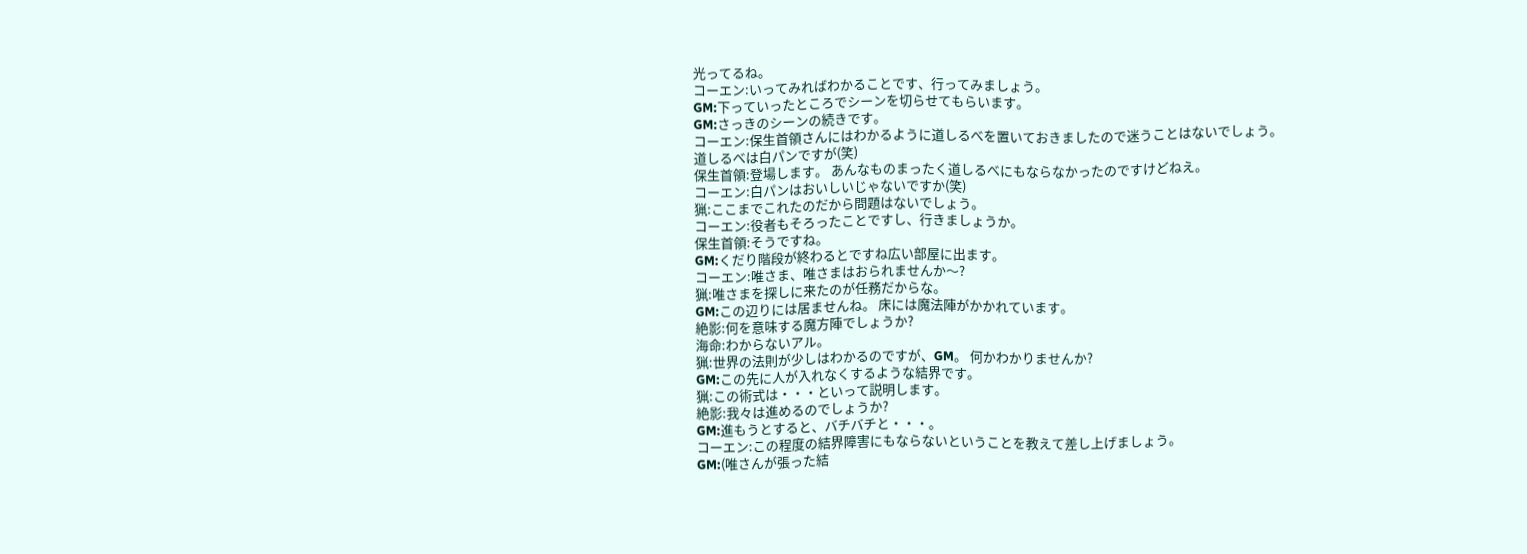光ってるね。
コーエン:いってみればわかることです、行ってみましょう。
GM:下っていったところでシーンを切らせてもらいます。
GM:さっきのシーンの続きです。
コーエン:保生首領さんにはわかるように道しるべを置いておきましたので迷うことはないでしょう。
道しるべは白パンですが(笑)
保生首領:登場します。 あんなものまったく道しるべにもならなかったのですけどねえ。
コーエン:白パンはおいしいじゃないですか(笑)
猟:ここまでこれたのだから問題はないでしょう。
コーエン:役者もそろったことですし、行きましょうか。
保生首領:そうですね。
GM:くだり階段が終わるとですね広い部屋に出ます。
コーエン:唯さま、唯さまはおられませんか〜?
猟:唯さまを探しに来たのが任務だからな。
GM:この辺りには居ませんね。 床には魔法陣がかかれています。
絶影:何を意味する魔方陣でしょうか?
海命:わからないアル。
猟:世界の法則が少しはわかるのですが、GM。 何かわかりませんか?
GM:この先に人が入れなくするような結界です。
猟:この術式は・・・といって説明します。
絶影:我々は進めるのでしょうか?
GM:進もうとすると、バチバチと・・・。
コーエン:この程度の結界障害にもならないということを教えて差し上げましょう。
GM:(唯さんが張った結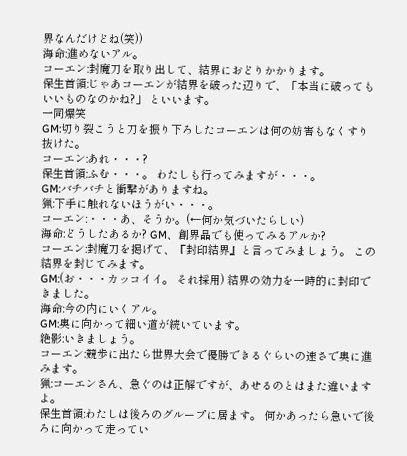界なんだけどね(笑))
海命:進めないアル。
コーエン:封魔刀を取り出して、結界におどりかかります。
保生首領:じゃあコーエンが結界を破った辺りで、「本当に破ってもいいものなのかね?」 といいます。
一同爆笑
GM:切り裂こうと刀を振り下ろしたコーエンは何の妨害もなくすり抜けた。
コーエン:あれ・・・?
保生首領:ふむ・・・。 わたしも行ってみますが・・・。
GM:バチバチと衝撃がありますね。
猟:下手に触れないほうがい・・・。
コーエン:・・・あ、そうか。(←何か気づいたらしい)
海命:どうしたあるか? GM、創界晶でも使ってみるアルか?
コーエン:封魔刀を掲げて、『封印結界』と言ってみましょう。 この結界を封じてみます。
GM:(お・・・カッコイイ。 それ採用) 結界の効力を一時的に封印できました。
海命:今の内にいくアル。
GM:奥に向かって細い道が続いています。
絶影:いきましょう。
コーエン:競歩に出たら世界大会で優勝できるぐらいの速さで奥に進みます。
猟:コーエンさん、急ぐのは正解ですが、あせるのとはまた違いますよ。
保生首領:わたしは後ろのグループに居ます。 何かあったら急いで後ろに向かって走ってい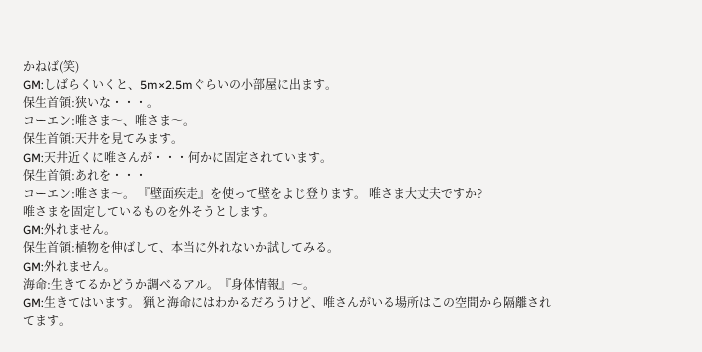かねば(笑)
GM:しばらくいくと、5m×2.5mぐらいの小部屋に出ます。
保生首領:狭いな・・・。
コーエン:唯さま〜、唯さま〜。
保生首領:天井を見てみます。
GM:天井近くに唯さんが・・・何かに固定されています。
保生首領:あれを・・・
コーエン:唯さま〜。 『壁面疾走』を使って壁をよじ登ります。 唯さま大丈夫ですか?
唯さまを固定しているものを外そうとします。
GM:外れません。
保生首領:植物を伸ばして、本当に外れないか試してみる。
GM:外れません。
海命:生きてるかどうか調べるアル。『身体情報』〜。
GM:生きてはいます。 猟と海命にはわかるだろうけど、唯さんがいる場所はこの空間から隔離されてます。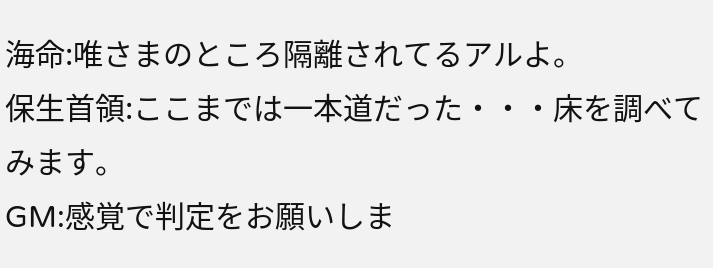海命:唯さまのところ隔離されてるアルよ。
保生首領:ここまでは一本道だった・・・床を調べてみます。
GM:感覚で判定をお願いしま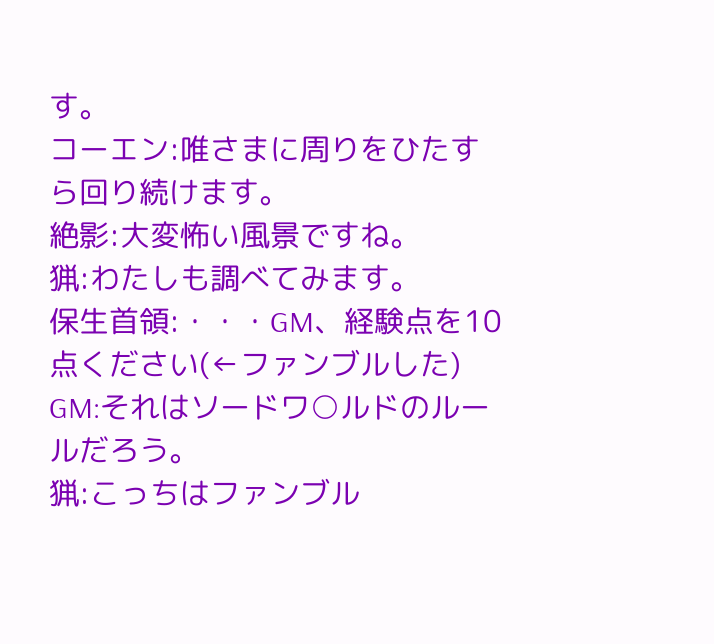す。
コーエン:唯さまに周りをひたすら回り続けます。
絶影:大変怖い風景ですね。
猟:わたしも調べてみます。
保生首領:・・・GM、経験点を10点ください(←ファンブルした)
GM:それはソードワ○ルドのルールだろう。
猟:こっちはファンブル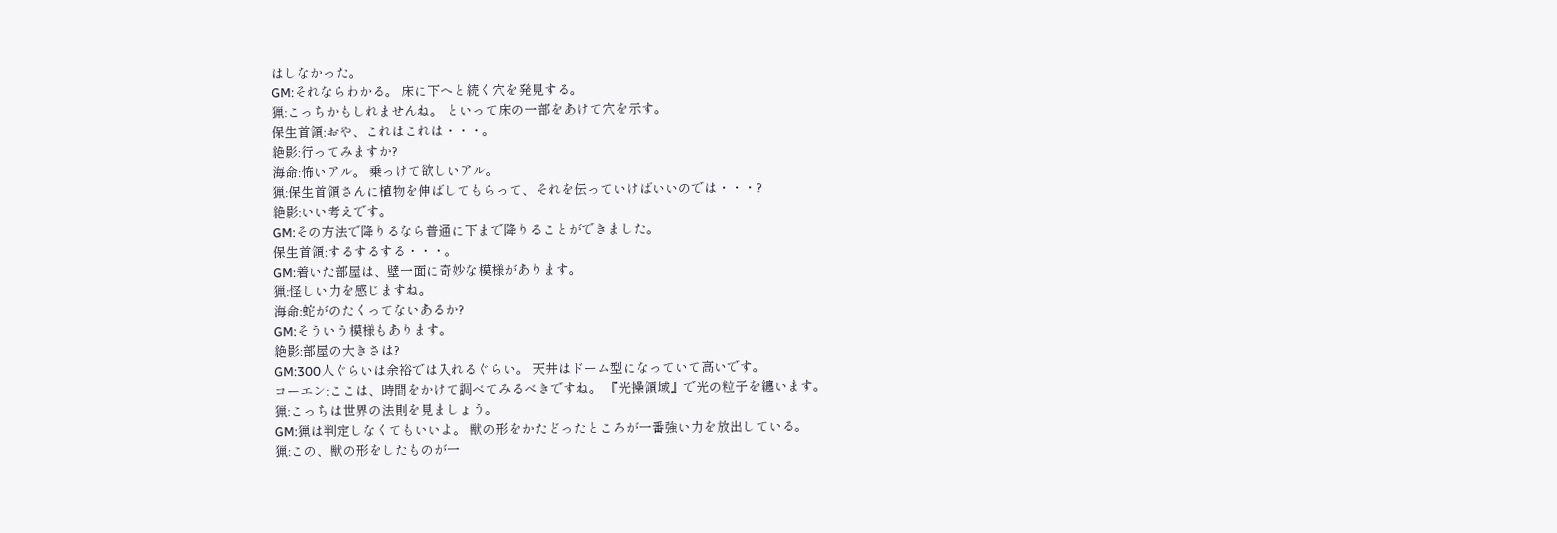はしなかった。
GM:それならわかる。 床に下へと続く穴を発見する。
猟:こっちかもしれませんね。 といって床の一部をあけて穴を示す。
保生首領:おや、これはこれは・・・。
絶影:行ってみますか?
海命:怖いアル。 乗っけて欲しいアル。
猟:保生首領さんに植物を伸ばしてもらって、それを伝っていけばいいのでは・・・?
絶影:いい考えです。
GM:その方法で降りるなら普通に下まで降りることができました。
保生首領:するするする・・・。
GM:着いた部屋は、壁一面に奇妙な模様があります。
猟:怪しい力を感じますね。
海命:蛇がのたくってないあるか?
GM:そういう模様もあります。
絶影:部屋の大きさは?
GM:300人ぐらいは余裕では入れるぐらい。 天井はドーム型になっていて高いです。
コーエン:ここは、時間をかけて調べてみるべきですね。 『光操領域』で光の粒子を纏います。
猟:こっちは世界の法則を見ましょう。
GM:猟は判定しなくてもいいよ。 獣の形をかたどったところが一番強い力を放出している。
猟:この、獣の形をしたものが一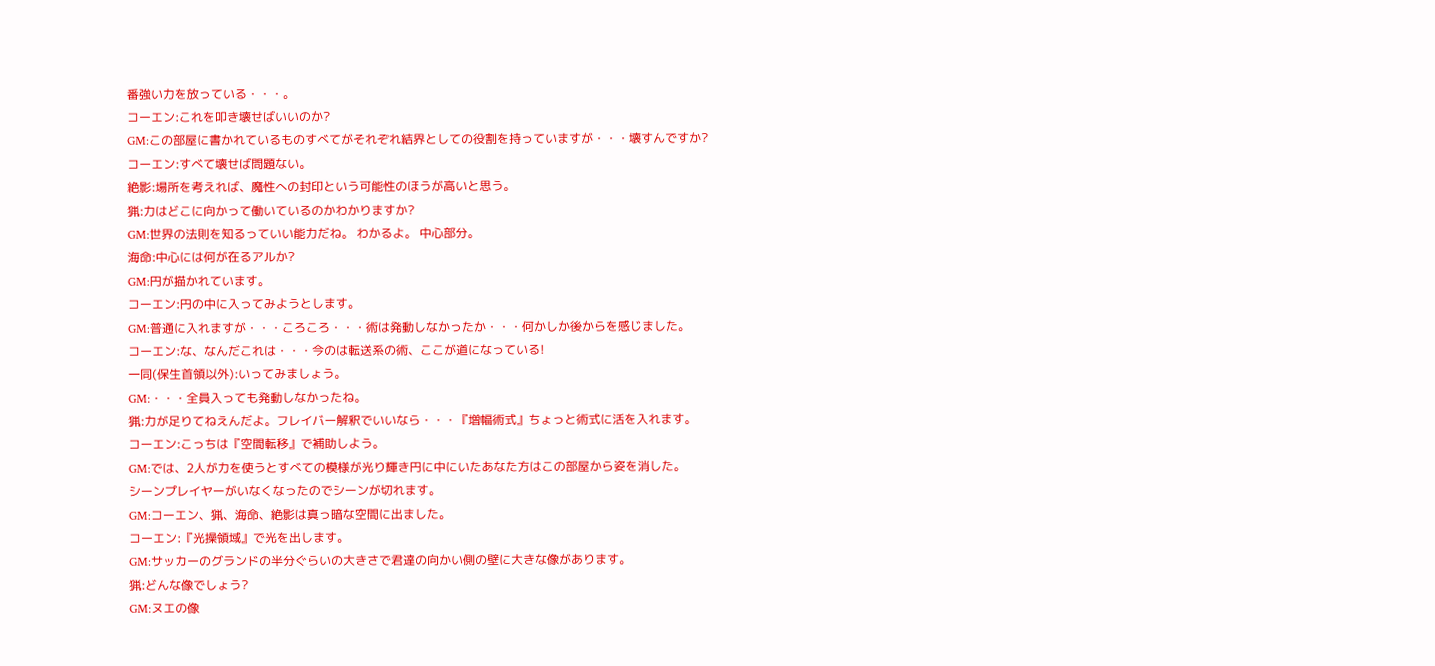番強い力を放っている・・・。
コーエン:これを叩き壊せばいいのか?
GM:この部屋に書かれているものすべてがそれぞれ結界としての役割を持っていますが・・・壊すんですか?
コーエン:すべて壊せば問題ない。
絶影:場所を考えれば、魔性への封印という可能性のほうが高いと思う。
猟:力はどこに向かって働いているのかわかりますか?
GM:世界の法則を知るっていい能力だね。 わかるよ。 中心部分。
海命:中心には何が在るアルか?
GM:円が描かれています。
コーエン:円の中に入ってみようとします。
GM:普通に入れますが・・・ころころ・・・術は発動しなかったか・・・何かしか後からを感じました。
コーエン:な、なんだこれは・・・今のは転送系の術、ここが道になっている!
一同(保生首領以外):いってみましょう。
GM:・・・全員入っても発動しなかったね。
猟:力が足りてねえんだよ。フレイバー解釈でいいなら・・・『増幅術式』ちょっと術式に活を入れます。
コーエン:こっちは『空間転移』で補助しよう。
GM:では、2人が力を使うとすべての模様が光り輝き円に中にいたあなた方はこの部屋から姿を消した。
シーンプレイヤーがいなくなったのでシーンが切れます。
GM:コーエン、猟、海命、絶影は真っ暗な空間に出ました。
コーエン:『光操領域』で光を出します。
GM:サッカーのグランドの半分ぐらいの大きさで君達の向かい側の壁に大きな像があります。
猟:どんな像でしょう?
GM:ヌエの像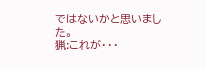ではないかと思いました。
猟:これが・・・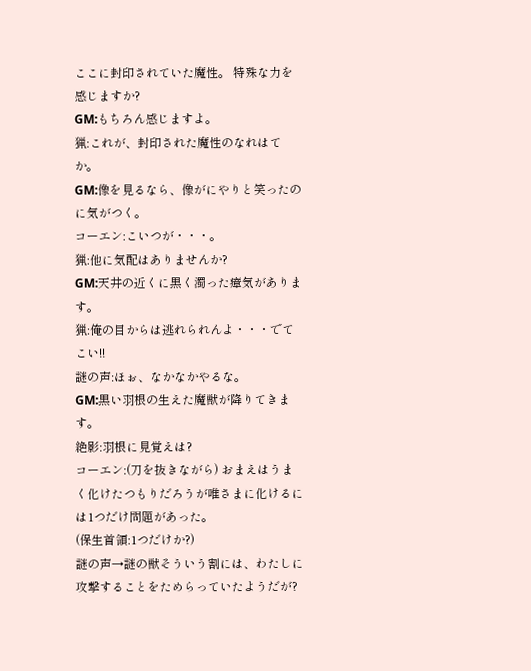ここに封印されていた魔性。 特殊な力を感じますか?
GM:もちろん感じますよ。
猟:これが、封印された魔性のなれはてか。
GM:像を見るなら、像がにやりと笑ったのに気がつく。
コーエン:こいつが・・・。
猟:他に気配はありませんか?
GM:天井の近くに黒く濁った瘴気があります。
猟:俺の目からは逃れられんよ・・・でてこい!!
謎の声:ほぉ、なかなかやるな。
GM:黒い羽根の生えた魔獣が降りてきます。
絶影:羽根に見覚えは?
コーエン:(刀を抜きながら) おまえはうまく化けたつもりだろうが唯さまに化けるには1つだけ問題があった。
(保生首領:1つだけか?)
謎の声→謎の獣そういう割には、わたしに攻撃することをためらっていたようだが?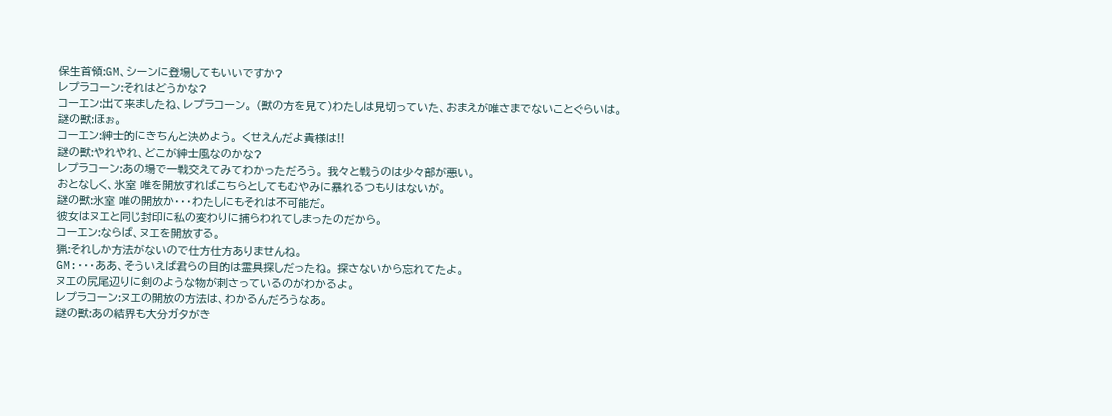保生首領:GM、シーンに登場してもいいですか?
レプラコーン:それはどうかな?
コーエン:出て来ましたね、レプラコーン。 (獣の方を見て)わたしは見切っていた、おまえが唯さまでないことぐらいは。
謎の獣:ほぉ。
コーエン:紳士的にきちんと決めよう。 くせえんだよ貴様は!!
謎の獣:やれやれ、どこが紳士風なのかな?
レプラコーン:あの場で一戦交えてみてわかっただろう。 我々と戦うのは少々部が悪い。
おとなしく、氷室 唯を開放すればこちらとしてもむやみに暴れるつもりはないが。
謎の獣:氷室 唯の開放か・・・わたしにもそれは不可能だ。
彼女はヌエと同じ封印に私の変わりに捕らわれてしまったのだから。
コーエン:ならば、ヌエを開放する。
猟:それしか方法がないので仕方仕方ありませんね。
GM:・・・ああ、そういえば君らの目的は霊具探しだったね。 探さないから忘れてたよ。
ヌエの尻尾辺りに剣のような物が刺さっているのがわかるよ。
レプラコーン:ヌエの開放の方法は、わかるんだろうなあ。
謎の獣:あの結界も大分ガタがき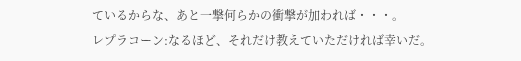ているからな、あと一撃何らかの衝撃が加われば・・・。
レプラコーン:なるほど、それだけ教えていただければ幸いだ。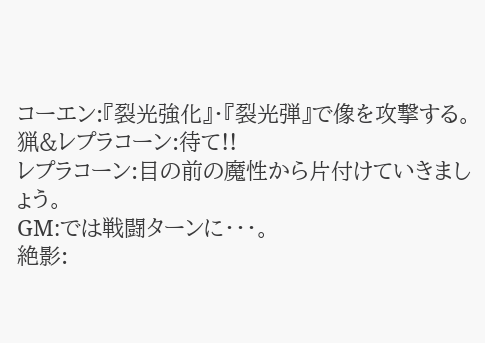コーエン:『裂光強化』・『裂光弾』で像を攻撃する。
猟&レプラコーン:待て!!
レプラコーン:目の前の魔性から片付けていきましょう。
GM:では戦闘ターンに・・・。
絶影: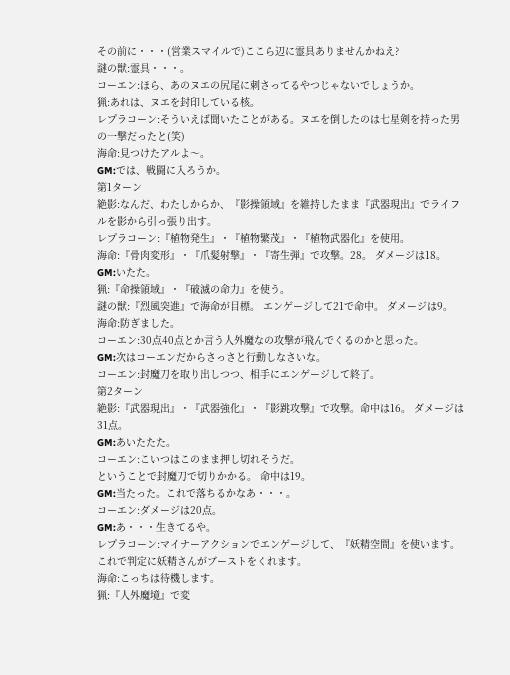その前に・・・(営業スマイルで)ここら辺に霊具ありませんかねえ?
謎の獣:霊具・・・。
コーエン:ほら、あのヌエの尻尾に刺さってるやつじゃないでしょうか。
猟:あれは、ヌエを封印している核。
レプラコーン:そういえば聞いたことがある。ヌエを倒したのは七星剣を持った男の一撃だったと(笑)
海命:見つけたアルよ〜。
GM:では、戦闘に入ろうか。
第1ターン
絶影:なんだ、わたしからか、『影操領域』を維持したまま『武器現出』でライフルを影から引っ張り出す。
レプラコーン:『植物発生』・『植物繁茂』・『植物武器化』を使用。
海命:『骨肉変形』・『爪髪射撃』・『寄生弾』で攻撃。28。 ダメージは18。
GM:いたた。
猟:『命操領域』・『破滅の命力』を使う。
謎の獣:『烈風突進』で海命が目標。 エンゲージして21で命中。 ダメージは9。
海命:防ぎました。
コーエン:30点40点とか言う人外魔なの攻撃が飛んでくるのかと思った。
GM:次はコーエンだからさっさと行動しなさいな。
コーエン:封魔刀を取り出しつつ、相手にエンゲージして終了。
第2ターン
絶影:『武器現出』・『武器強化』・『影跳攻撃』で攻撃。命中は16。 ダメージは31点。
GM:あいたたた。
コーエン:こいつはこのまま押し切れそうだ。
ということで封魔刀で切りかかる。 命中は19。
GM:当たった。これで落ちるかなあ・・・。
コーエン:ダメージは20点。
GM:あ・・・生きてるや。
レプラコーン:マイナーアクションでエンゲージして、『妖精空間』を使います。
これで判定に妖精さんがブーストをくれます。
海命:こっちは待機します。
猟:『人外魔境』で変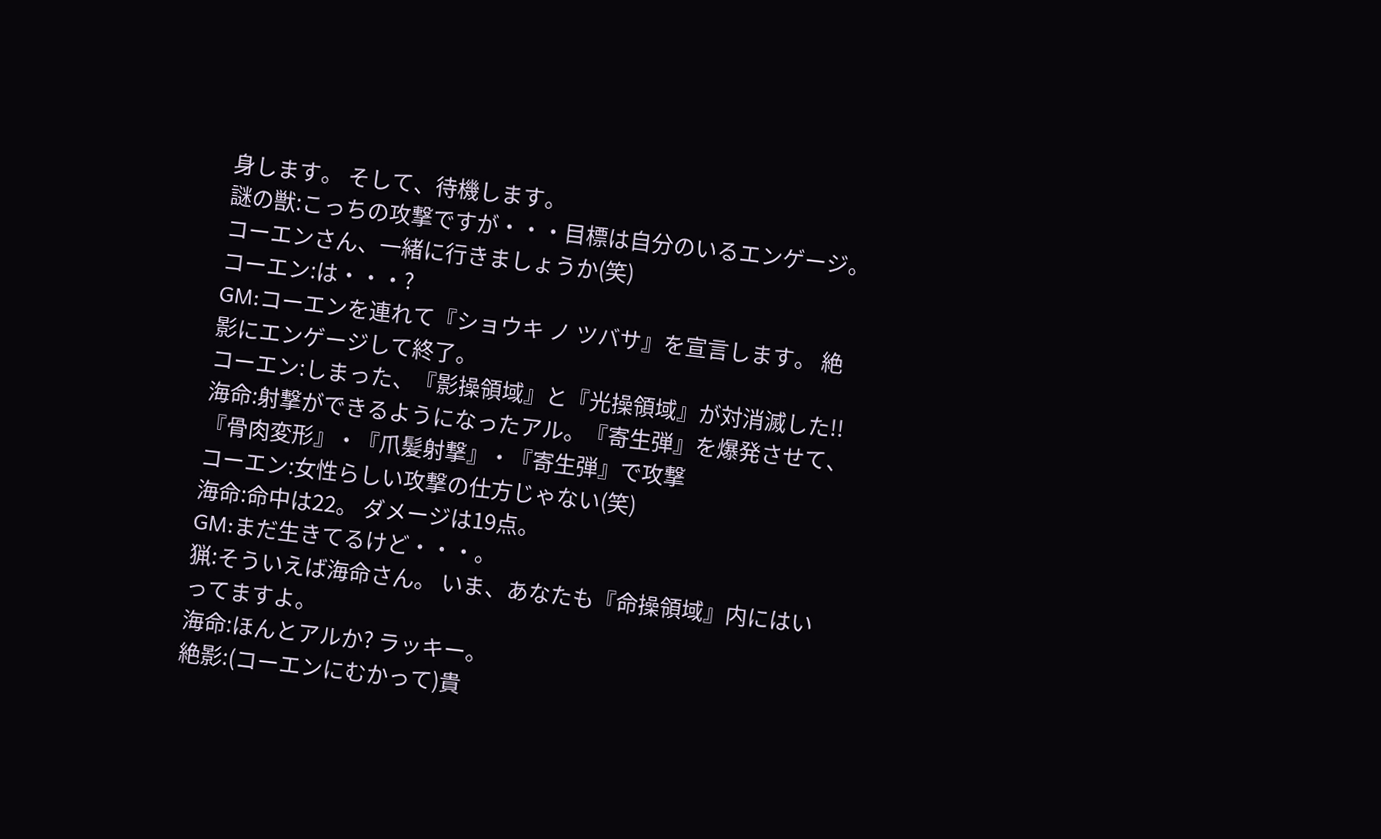身します。 そして、待機します。
謎の獣:こっちの攻撃ですが・・・目標は自分のいるエンゲージ。 コーエンさん、一緒に行きましょうか(笑)
コーエン:は・・・?
GM:コーエンを連れて『ショウキ ノ ツバサ』を宣言します。 絶影にエンゲージして終了。
コーエン:しまった、『影操領域』と『光操領域』が対消滅した!!
海命:射撃ができるようになったアル。『寄生弾』を爆発させて、『骨肉変形』・『爪髪射撃』・『寄生弾』で攻撃
コーエン:女性らしい攻撃の仕方じゃない(笑)
海命:命中は22。 ダメージは19点。
GM:まだ生きてるけど・・・。
猟:そういえば海命さん。 いま、あなたも『命操領域』内にはいってますよ。
海命:ほんとアルか? ラッキー。
絶影:(コーエンにむかって)貴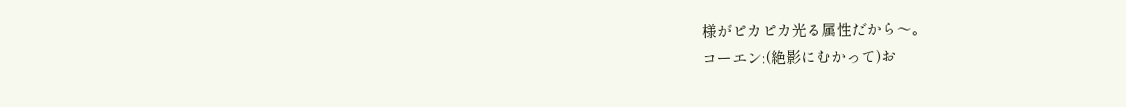様がピカピカ光る属性だから〜。
コーエン:(絶影にむかって)お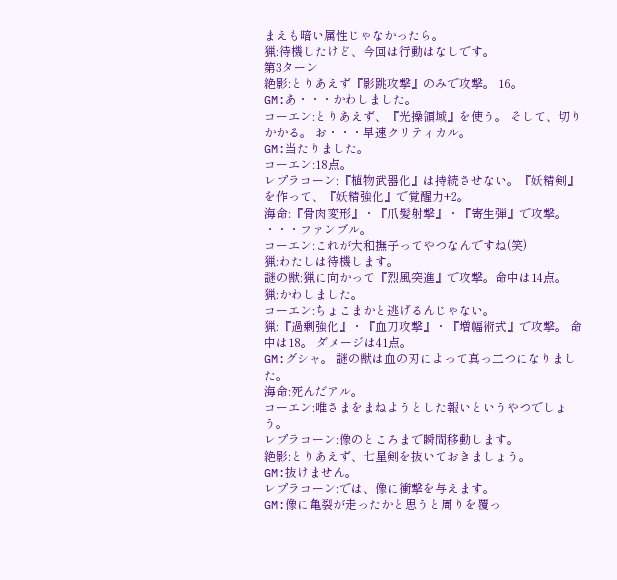まえも暗い属性じゃなかったら。
猟:待機したけど、今回は行動はなしです。
第3ターン
絶影:とりあえず『影跳攻撃』のみで攻撃。 16。
GM:あ・・・かわしました。
コーエン:とりあえず、『光操領域』を使う。 そして、切りかかる。 お・・・早速クリティカル。
GM:当たりました。
コーエン:18点。
レプラコーン:『植物武器化』は持続させない。『妖精剣』を作って、『妖精強化』で覚醒力+2。
海命:『骨肉変形』・『爪髪射撃』・『寄生弾』で攻撃。 ・・・ファンブル。
コーエン:これが大和撫子ってやつなんですね(笑)
猟:わたしは待機します。
謎の獣:猟に向かって『烈風突進』で攻撃。命中は14点。
猟:かわしました。
コーエン:ちょこまかと逃げるんじゃない。
猟:『過剰強化』・『血刀攻撃』・『増幅術式』で攻撃。 命中は18。 ダメージは41点。
GM:グシャ。 謎の獣は血の刃によって真っ二つになりました。
海命:死んだアル。
コーエン:唯さまをまねようとした報いというやつでしょう。
レプラコーン:像のところまで瞬間移動します。
絶影:とりあえず、七星剣を抜いておきましょう。
GM:抜けません。
レプラコーン:では、像に衝撃を与えます。
GM:像に亀裂が走ったかと思うと周りを覆っ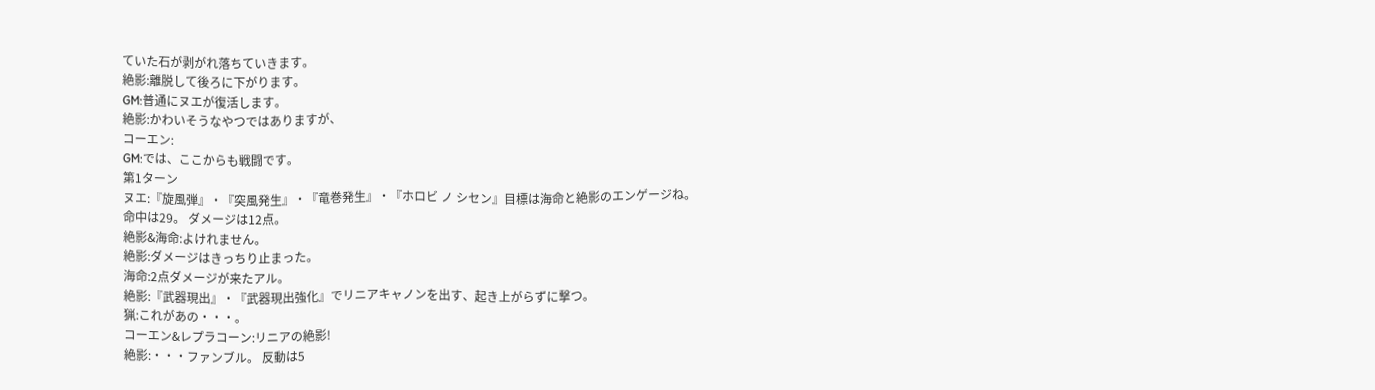ていた石が剥がれ落ちていきます。
絶影:離脱して後ろに下がります。
GM:普通にヌエが復活します。
絶影:かわいそうなやつではありますが、
コーエン:
GM:では、ここからも戦闘です。
第1ターン
ヌエ:『旋風弾』・『突風発生』・『竜巻発生』・『ホロビ ノ シセン』目標は海命と絶影のエンゲージね。
命中は29。 ダメージは12点。
絶影&海命:よけれません。
絶影:ダメージはきっちり止まった。
海命:2点ダメージが来たアル。
絶影:『武器現出』・『武器現出強化』でリニアキャノンを出す、起き上がらずに撃つ。
猟:これがあの・・・。
コーエン&レプラコーン:リニアの絶影!
絶影:・・・ファンブル。 反動は5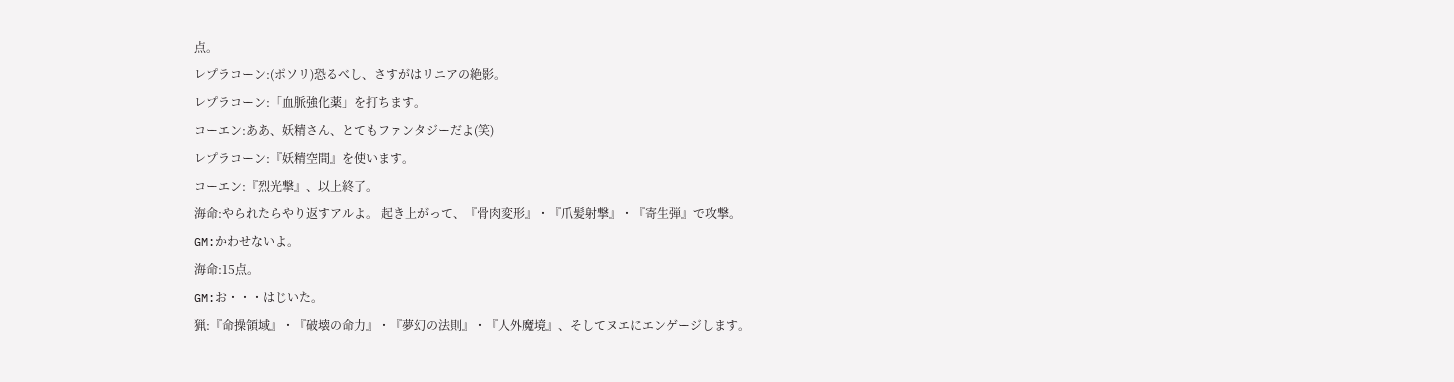点。
レプラコーン:(ポソリ)恐るべし、さすがはリニアの絶影。
レプラコーン:「血脈強化薬」を打ちます。
コーエン:ああ、妖精さん、とてもファンタジーだよ(笑)
レプラコーン:『妖精空間』を使います。
コーエン:『烈光撃』、以上終了。
海命:やられたらやり返すアルよ。 起き上がって、『骨肉変形』・『爪髪射撃』・『寄生弾』で攻撃。
GM:かわせないよ。
海命:15点。
GM:お・・・はじいた。
猟:『命操領域』・『破壊の命力』・『夢幻の法則』・『人外魔境』、そしてヌエにエンゲージします。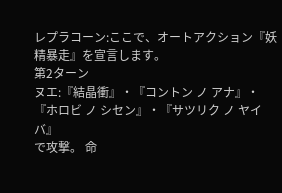レプラコーン:ここで、オートアクション『妖精暴走』を宣言します。
第2ターン
ヌエ:『結晶衝』・『コントン ノ アナ』・『ホロビ ノ シセン』・『サツリク ノ ヤイバ』
で攻撃。 命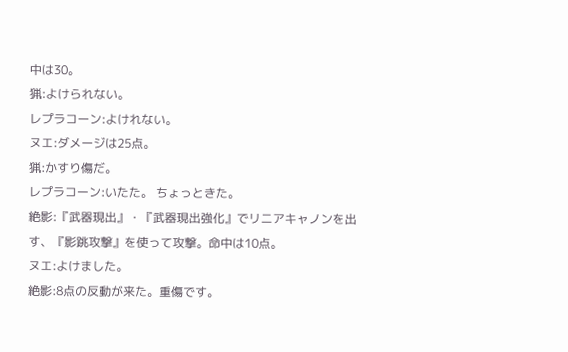中は30。
猟:よけられない。
レプラコーン:よけれない。
ヌエ:ダメージは25点。
猟:かすり傷だ。
レプラコーン:いたた。 ちょっときた。
絶影:『武器現出』・『武器現出強化』でリニアキャノンを出す、『影跳攻撃』を使って攻撃。命中は10点。
ヌエ:よけました。
絶影:8点の反動が来た。重傷です。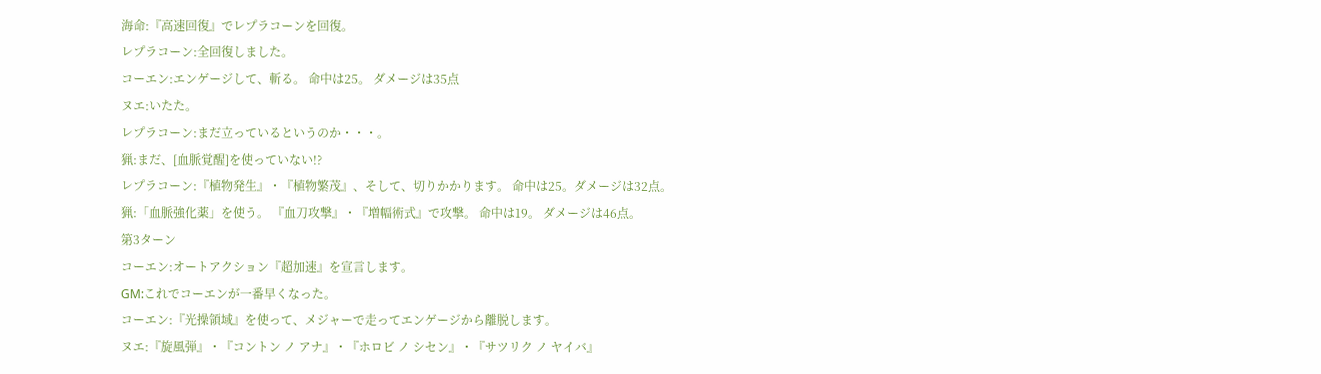海命:『高速回復』でレプラコーンを回復。
レプラコーン:全回復しました。
コーエン:エンゲージして、斬る。 命中は25。 ダメージは35点
ヌエ:いたた。
レプラコーン:まだ立っているというのか・・・。
猟:まだ、[血脈覚醒]を使っていない!?
レプラコーン:『植物発生』・『植物繁茂』、そして、切りかかります。 命中は25。ダメージは32点。
猟:「血脈強化薬」を使う。 『血刀攻撃』・『増幅術式』で攻撃。 命中は19。 ダメージは46点。
第3ターン
コーエン:オートアクション『超加速』を宣言します。
GM:これでコーエンが一番早くなった。
コーエン:『光操領域』を使って、メジャーで走ってエンゲージから離脱します。
ヌエ:『旋風弾』・『コントン ノ アナ』・『ホロビ ノ シセン』・『サツリク ノ ヤイバ』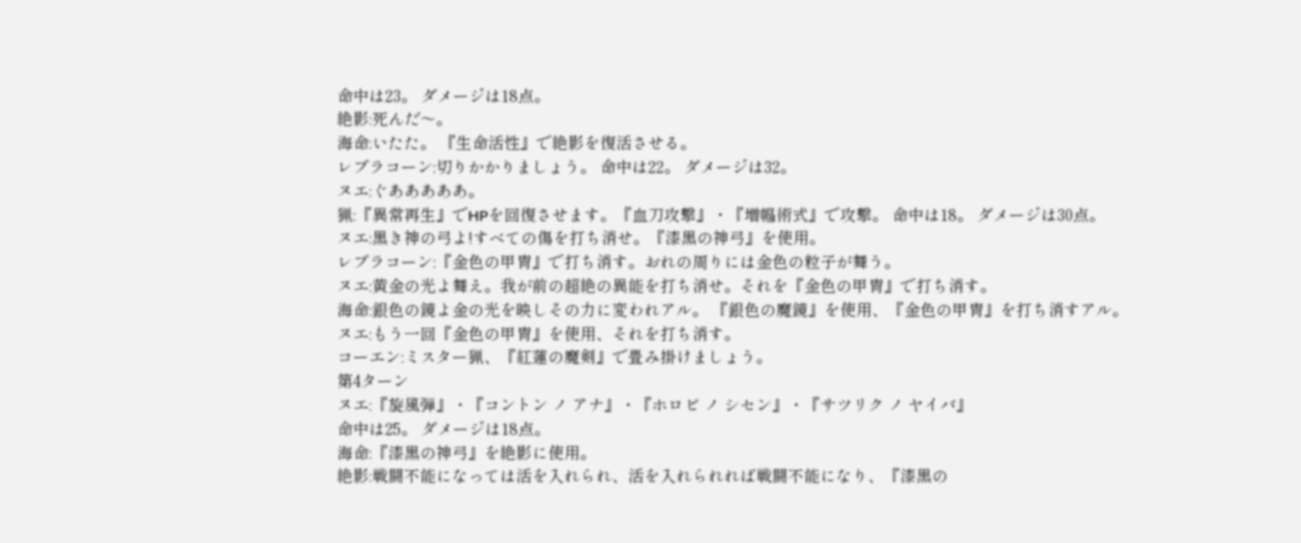命中は23。 ダメージは18点。
絶影:死んだ〜。
海命:いたた。 『生命活性』で絶影を復活させる。
レプラコーン:切りかかりましょう。 命中は22。 ダメージは32。
ヌエ:ぐあああああ。
猟:『異常再生』でHPを回復させます。『血刀攻撃』・『増幅術式』で攻撃。 命中は18。 ダメージは30点。
ヌエ:黒き神の弓よ!すべての傷を打ち消せ。『漆黒の神弓』を使用。
レプラコーン:『金色の甲冑』で打ち消す。おれの周りには金色の粒子が舞う。
ヌエ:黄金の光よ舞え。我が前の超絶の異能を打ち消せ。それを『金色の甲冑』で打ち消す。
海命:銀色の鏡よ金の光を映しその力に変われアル。 『銀色の魔鏡』を使用、『金色の甲冑』を打ち消すアル。
ヌエ:もう一回『金色の甲冑』を使用、それを打ち消す。
コーエン:ミスター猟、『紅蓮の魔剣』で畳み掛けましょう。
第4ターン
ヌエ:『旋風弾』・『コントン ノ アナ』・『ホロビ ノ シセン』・『サツリク ノ ヤイバ』
命中は25。 ダメージは18点。
海命:『漆黒の神弓』を絶影に使用。
絶影:戦闘不能になっては活を入れられ、活を入れられれば戦闘不能になり、『漆黒の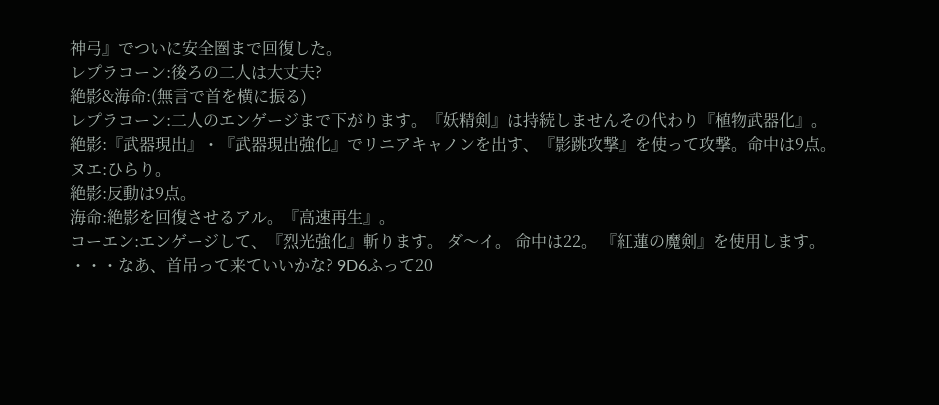神弓』でついに安全圏まで回復した。
レプラコーン:後ろの二人は大丈夫?
絶影&海命:(無言で首を横に振る)
レプラコーン:二人のエンゲージまで下がります。『妖精剣』は持続しませんその代わり『植物武器化』。
絶影:『武器現出』・『武器現出強化』でリニアキャノンを出す、『影跳攻撃』を使って攻撃。命中は9点。
ヌエ:ひらり。
絶影:反動は9点。
海命:絶影を回復させるアル。『高速再生』。
コーエン:エンゲージして、『烈光強化』斬ります。 ダ〜イ。 命中は22。 『紅蓮の魔剣』を使用します。
・・・なあ、首吊って来ていいかな? 9D6ふって20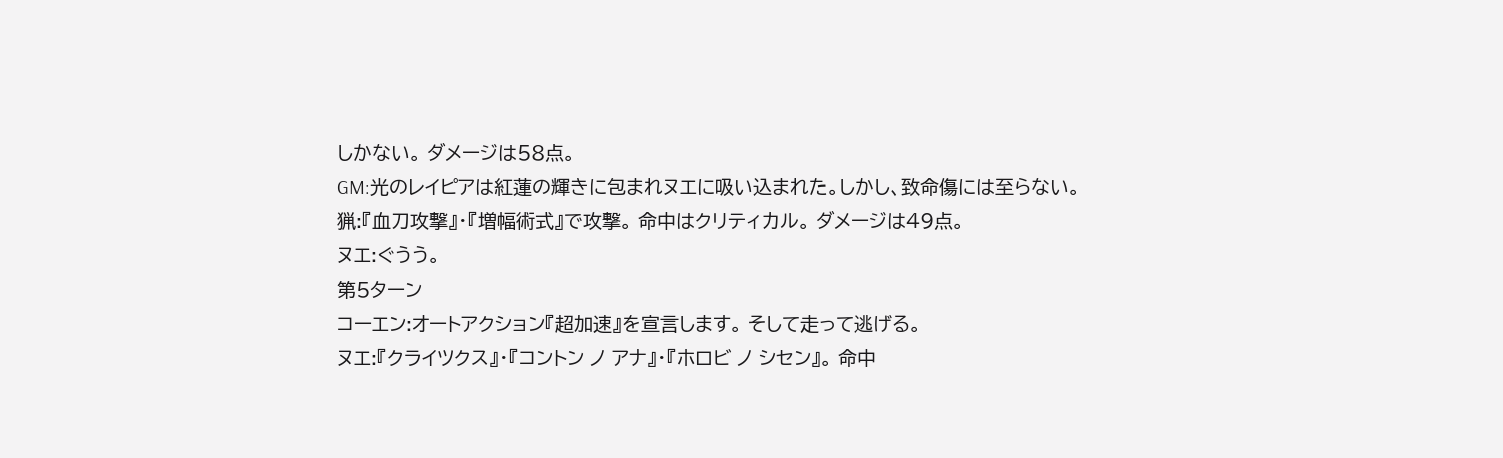しかない。 ダメージは58点。
GM:光のレイピアは紅蓮の輝きに包まれヌエに吸い込まれた。しかし、致命傷には至らない。
猟:『血刀攻撃』・『増幅術式』で攻撃。 命中はクリティカル。 ダメージは49点。
ヌエ:ぐうう。
第5ターン
コーエン:オートアクション『超加速』を宣言します。 そして走って逃げる。
ヌエ:『クライツクス』・『コントン ノ アナ』・『ホロビ ノ シセン』。 命中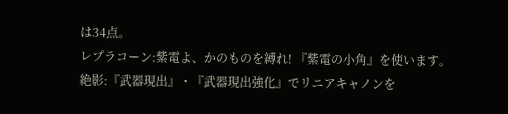は34点。
レプラコーン:紫電よ、かのものを縛れ! 『紫電の小角』を使います。
絶影:『武器現出』・『武器現出強化』でリニアキャノンを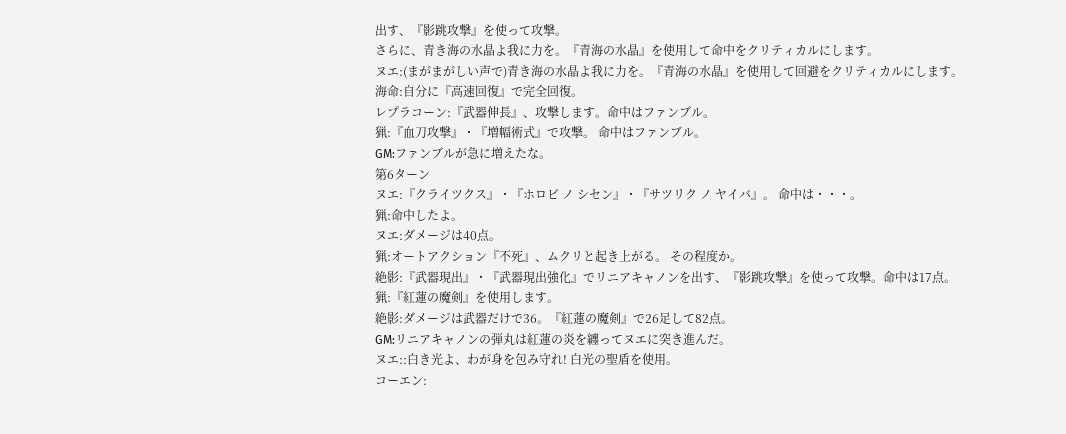出す、『影跳攻撃』を使って攻撃。
さらに、青き海の水晶よ我に力を。『青海の水晶』を使用して命中をクリティカルにします。
ヌエ:(まがまがしい声で)青き海の水晶よ我に力を。『青海の水晶』を使用して回避をクリティカルにします。
海命:自分に『高速回復』で完全回復。
レプラコーン:『武器伸長』、攻撃します。命中はファンブル。
猟:『血刀攻撃』・『増幅術式』で攻撃。 命中はファンブル。
GM:ファンブルが急に増えたな。
第6ターン
ヌエ:『クライツクス』・『ホロビ ノ シセン』・『サツリク ノ ヤイバ』。 命中は・・・。
猟:命中したよ。
ヌエ:ダメージは40点。
猟:オートアクション『不死』、ムクリと起き上がる。 その程度か。
絶影:『武器現出』・『武器現出強化』でリニアキャノンを出す、『影跳攻撃』を使って攻撃。命中は17点。
猟:『紅蓮の魔剣』を使用します。
絶影:ダメージは武器だけで36。『紅蓮の魔剣』で26足して82点。
GM:リニアキャノンの弾丸は紅蓮の炎を纏ってヌエに突き進んだ。
ヌエ::白き光よ、わが身を包み守れ! 白光の聖盾を使用。
コーエン: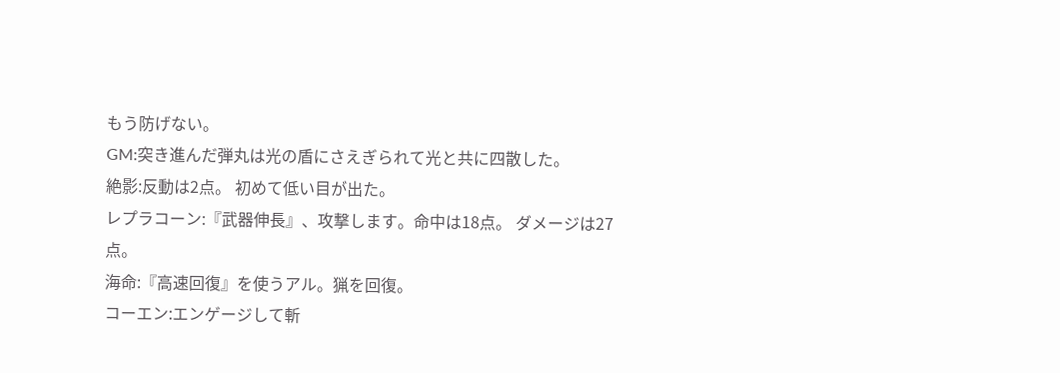もう防げない。
GM:突き進んだ弾丸は光の盾にさえぎられて光と共に四散した。
絶影:反動は2点。 初めて低い目が出た。
レプラコーン:『武器伸長』、攻撃します。命中は18点。 ダメージは27点。
海命:『高速回復』を使うアル。猟を回復。
コーエン:エンゲージして斬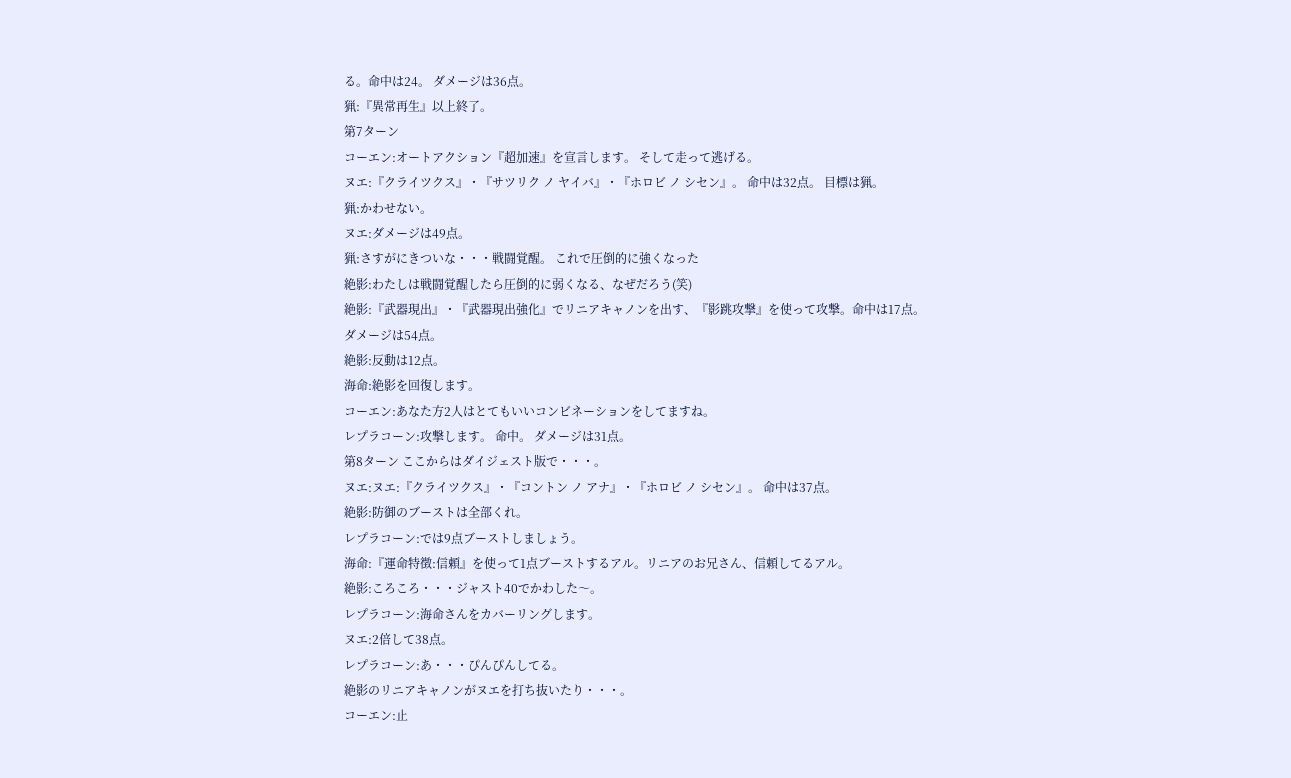る。命中は24。 ダメージは36点。
猟:『異常再生』以上終了。
第7ターン
コーエン:オートアクション『超加速』を宣言します。 そして走って逃げる。
ヌエ:『クライツクス』・『サツリク ノ ヤイバ』・『ホロビ ノ シセン』。 命中は32点。 目標は猟。
猟:かわせない。
ヌエ:ダメージは49点。
猟:さすがにきついな・・・戦闘覚醒。 これで圧倒的に強くなった
絶影:わたしは戦闘覚醒したら圧倒的に弱くなる、なぜだろう(笑)
絶影:『武器現出』・『武器現出強化』でリニアキャノンを出す、『影跳攻撃』を使って攻撃。命中は17点。
ダメージは54点。
絶影:反動は12点。
海命:絶影を回復します。
コーエン:あなた方2人はとてもいいコンビネーションをしてますね。
レプラコーン:攻撃します。 命中。 ダメージは31点。
第8ターン ここからはダイジェスト版で・・・。
ヌエ:ヌエ:『クライツクス』・『コントン ノ アナ』・『ホロビ ノ シセン』。 命中は37点。
絶影:防御のブーストは全部くれ。
レプラコーン:では9点ブーストしましょう。
海命:『運命特徴:信頼』を使って1点ブーストするアル。リニアのお兄さん、信頼してるアル。
絶影:ころころ・・・ジャスト40でかわした〜。
レプラコーン:海命さんをカバーリングします。
ヌエ:2倍して38点。
レプラコーン:あ・・・ぴんぴんしてる。
絶影のリニアキャノンがヌエを打ち抜いたり・・・。
コーエン:止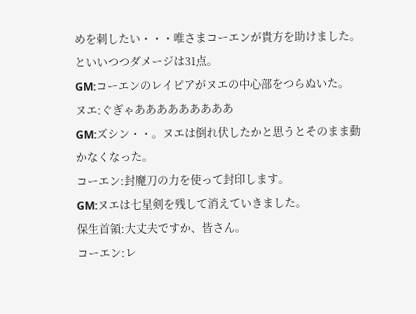めを刺したい・・・唯さまコーエンが貴方を助けました。といいつつダメージは31点。
GM:コーエンのレイピアがヌエの中心部をつらぬいた。
ヌエ:ぐぎゃあああああああああ
GM:ズシン・・。ヌエは倒れ伏したかと思うとそのまま動かなくなった。
コーエン:封魔刀の力を使って封印します。
GM:ヌエは七星剣を残して消えていきました。
保生首領:大丈夫ですか、皆さん。
コーエン:レ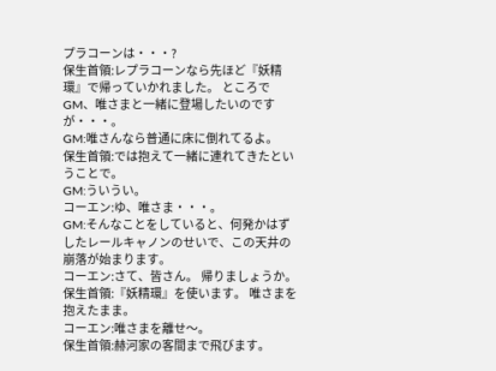プラコーンは・・・?
保生首領:レプラコーンなら先ほど『妖精環』で帰っていかれました。 ところでGM、唯さまと一緒に登場したいのですが・・・。
GM:唯さんなら普通に床に倒れてるよ。
保生首領:では抱えて一緒に連れてきたということで。
GM:ういうい。
コーエン:ゆ、唯さま・・・。
GM:そんなことをしていると、何発かはずしたレールキャノンのせいで、この天井の崩落が始まります。
コーエン:さて、皆さん。 帰りましょうか。
保生首領:『妖精環』を使います。 唯さまを抱えたまま。
コーエン:唯さまを離せ〜。
保生首領:赫河家の客間まで飛びます。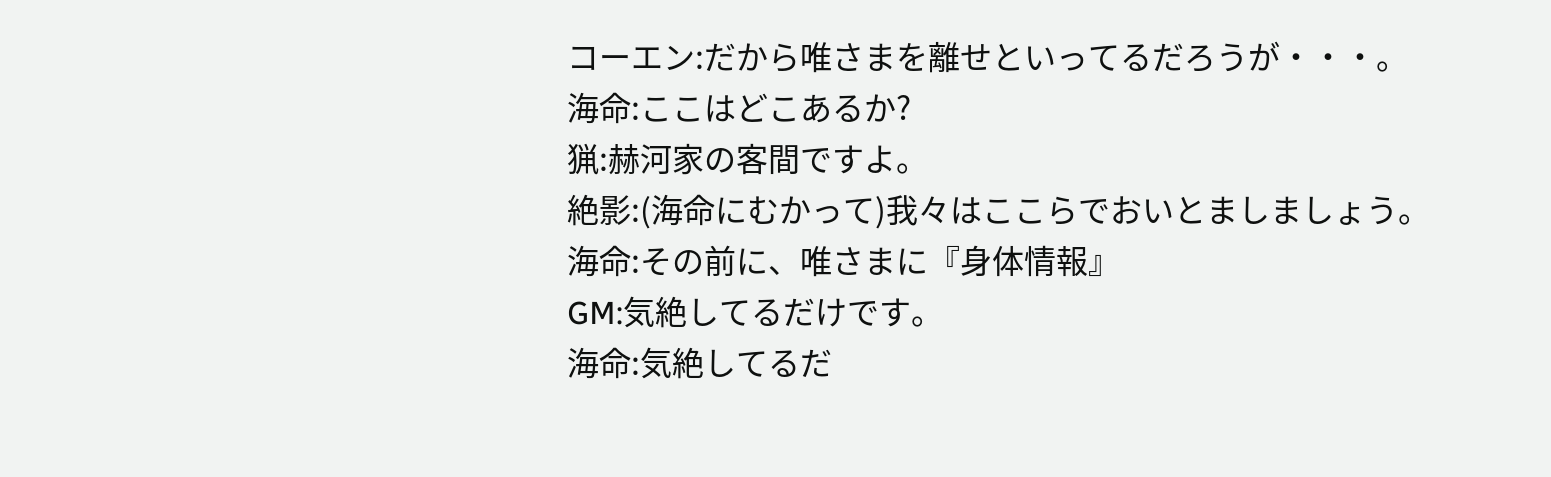コーエン:だから唯さまを離せといってるだろうが・・・。
海命:ここはどこあるか?
猟:赫河家の客間ですよ。
絶影:(海命にむかって)我々はここらでおいとましましょう。
海命:その前に、唯さまに『身体情報』
GM:気絶してるだけです。
海命:気絶してるだ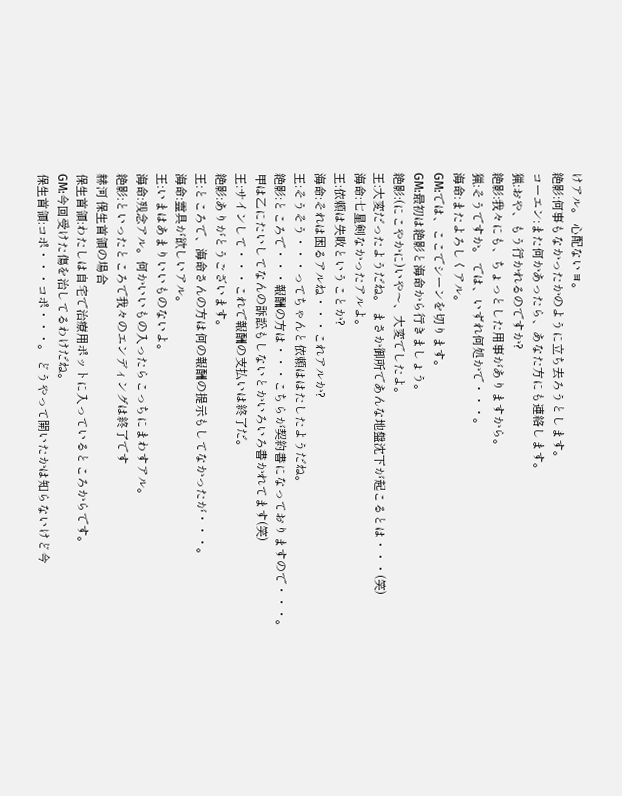けアル。 心配ないヨ。
絶影:何事もなかったかのように立ち去ろうとします。
コーエン:また何かあったら、あなた方にも連絡します。
猟:おや、もう行かれるのですか?
絶影:我々にも、ちょっとした用事がありますから。
猟:そうですか。 では、いずれ何処かで・・・。
海命:またよろしくアル。
GM:では、ここでシーンを切ります。
GM:最初は絶影と海命から行きましょう。
絶影:(にこやかに)いや〜、大変でしたよ。
王:大変だったようだね。 まさか御所であんな地盤沈下が起こるとは・・・(笑)
海命:七星剣なかったアルよ。
王:依頼は失敗ということか?
海命:それは困るアルね・・・これアルか?
王:そうそう・・・ってちゃんと依頼ははたしたようだね。
絶影:ところで・・・報酬の方は・・・こちらが契約書になっておりますので・・・。
甲は乙にたいしてなんの訴訟もしないとかいろいろ書かれてます(笑)
王:サインして・・・これで報酬の支払いは終了だ。
絶影:ありがとうございます。
王:ところで、海命さんの方は何の報酬の提示もしてなかったが・・・。
海命:霊具が欲しいアル。
王:いまはあまりいいものないよ。
海命:残念アル。何かいいもの入ったらこっちにまわすアル。
絶影:といったところで我々のエンディングは終了です
赫河 保生首領の場合
保生首領:わたしは自宅で治療用ポットに入っているところからです。
GM:今回受けた傷を治してるわけだね。
保生首領:コポ・・・コポ・・・。 どうやって開いたかは知らないけど今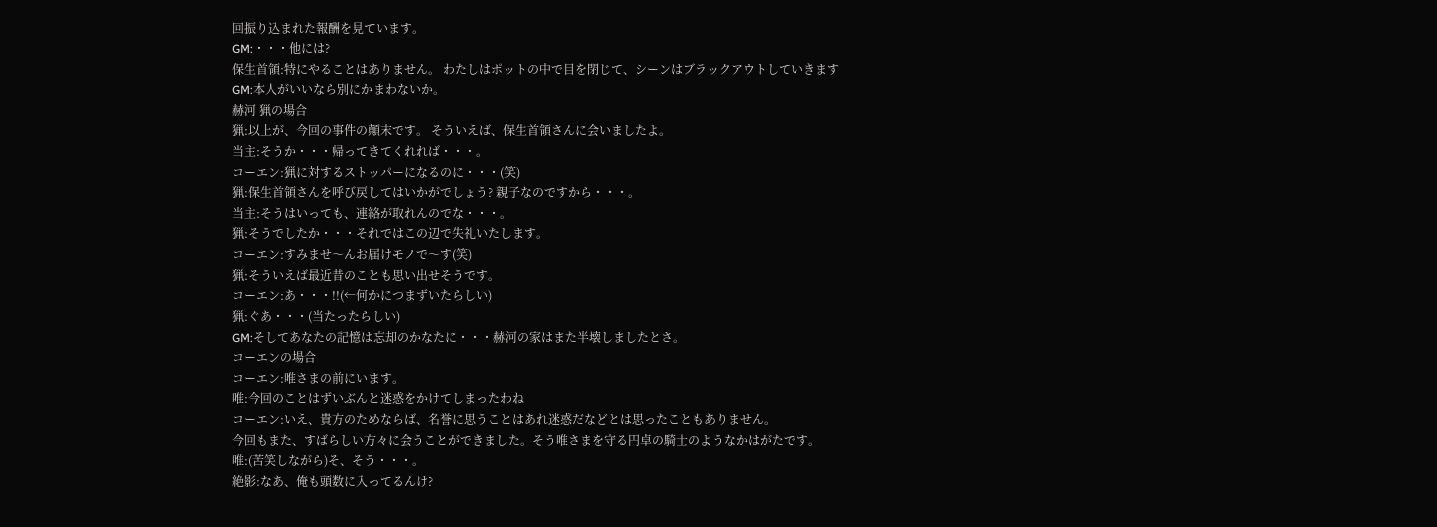回振り込まれた報酬を見ています。
GM:・・・他には?
保生首領:特にやることはありません。 わたしはポットの中で目を閉じて、シーンはブラックアウトしていきます
GM:本人がいいなら別にかまわないか。
赫河 猟の場合
猟:以上が、今回の事件の顛末です。 そういえば、保生首領さんに会いましたよ。
当主:そうか・・・帰ってきてくれれば・・・。
コーエン:猟に対するストッパーになるのに・・・(笑)
猟:保生首領さんを呼び戻してはいかがでしょう? 親子なのですから・・・。
当主:そうはいっても、連絡が取れんのでな・・・。
猟:そうでしたか・・・それではこの辺で失礼いたします。
コーエン:すみませ〜んお届けモノで〜す(笑)
猟:そういえば最近昔のことも思い出せそうです。
コーエン:あ・・・!!(←何かにつまずいたらしい)
猟:ぐあ・・・(当たったらしい)
GM:そしてあなたの記憶は忘却のかなたに・・・赫河の家はまた半壊しましたとさ。
コーエンの場合
コーエン:唯さまの前にいます。
唯:今回のことはずいぶんと迷惑をかけてしまったわね
コーエン:いえ、貴方のためならば、名誉に思うことはあれ迷惑だなどとは思ったこともありません。
今回もまた、すばらしい方々に会うことができました。そう唯さまを守る円卓の騎士のようなかはがたです。
唯:(苦笑しながら)そ、そう・・・。
絶影:なあ、俺も頭数に入ってるんけ?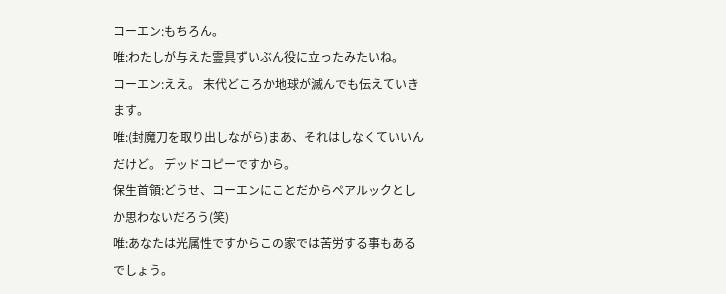コーエン:もちろん。
唯:わたしが与えた霊具ずいぶん役に立ったみたいね。
コーエン:ええ。 末代どころか地球が滅んでも伝えていきます。
唯:(封魔刀を取り出しながら)まあ、それはしなくていいんだけど。 デッドコピーですから。
保生首領:どうせ、コーエンにことだからペアルックとしか思わないだろう(笑)
唯:あなたは光属性ですからこの家では苦労する事もあるでしょう。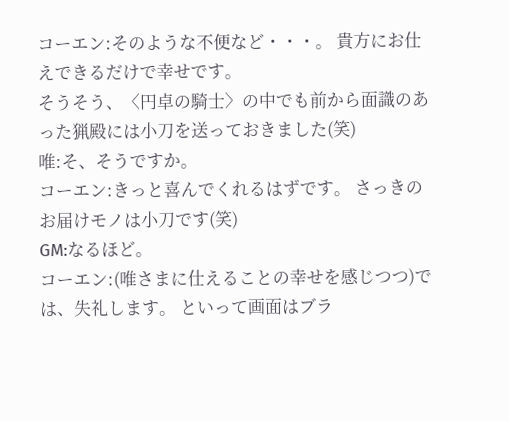コーエン:そのような不便など・・・。 貴方にお仕えできるだけで幸せです。
そうそう、〈円卓の騎士〉の中でも前から面識のあった猟殿には小刀を送っておきました(笑)
唯:そ、そうですか。
コーエン:きっと喜んでくれるはずです。 さっきのお届けモノは小刀です(笑)
GM:なるほど。
コーエン:(唯さまに仕えることの幸せを感じつつ)では、失礼します。 といって画面はブラ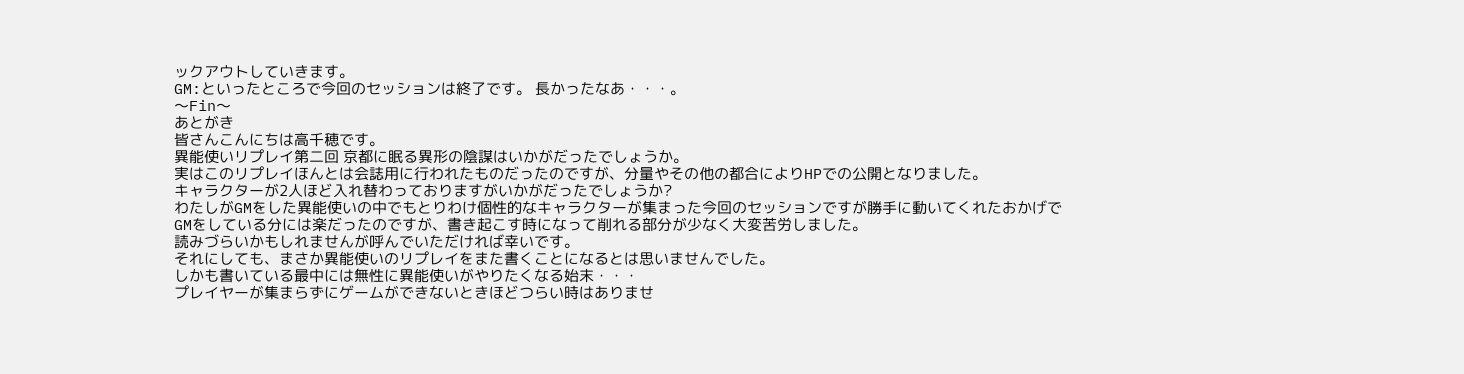ックアウトしていきます。
GM:といったところで今回のセッションは終了です。 長かったなあ・・・。
〜Fin〜
あとがき
皆さんこんにちは高千穂です。
異能使いリプレイ第二回 京都に眠る異形の陰謀はいかがだったでしょうか。
実はこのリプレイほんとは会誌用に行われたものだったのですが、分量やその他の都合によりHPでの公開となりました。
キャラクターが2人ほど入れ替わっておりますがいかがだったでしょうか?
わたしがGMをした異能使いの中でもとりわけ個性的なキャラクターが集まった今回のセッションですが勝手に動いてくれたおかげで
GMをしている分には楽だったのですが、書き起こす時になって削れる部分が少なく大変苦労しました。
読みづらいかもしれませんが呼んでいただければ幸いです。
それにしても、まさか異能使いのリプレイをまた書くことになるとは思いませんでした。
しかも書いている最中には無性に異能使いがやりたくなる始末・・・
プレイヤーが集まらずにゲームができないときほどつらい時はありませ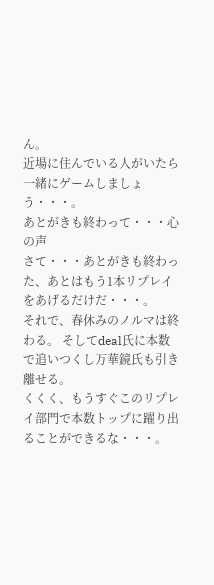ん。
近場に住んでいる人がいたら一緒にゲームしましょう・・・。
あとがきも終わって・・・心の声
さて・・・あとがきも終わった、あとはもう1本リプレイをあげるだけだ・・・。
それで、春休みのノルマは終わる。 そしてdeal氏に本数で追いつくし万華鏡氏も引き離せる。
くくく、もうすぐこのリプレイ部門で本数トップに躍り出ることができるな・・・。